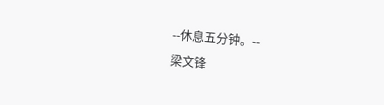--休息五分钟。--
梁文锋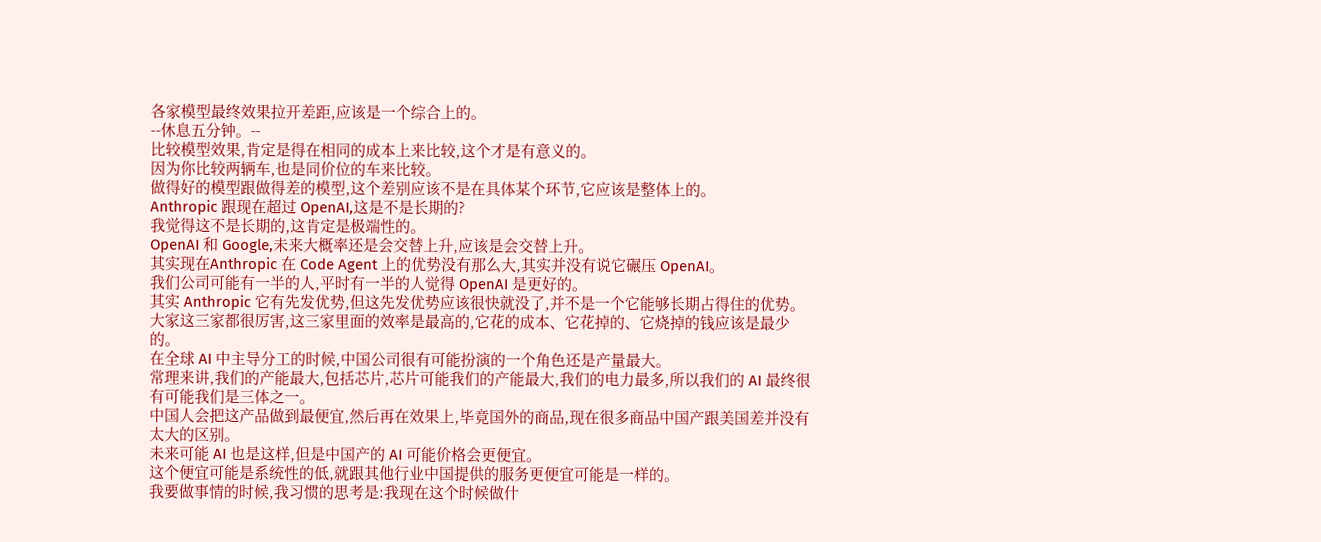各家模型最终效果拉开差距,应该是一个综合上的。
--休息五分钟。--
比较模型效果,肯定是得在相同的成本上来比较,这个才是有意义的。
因为你比较两辆车,也是同价位的车来比较。
做得好的模型跟做得差的模型,这个差别应该不是在具体某个环节,它应该是整体上的。
Anthropic 跟现在超过 OpenAI,这是不是长期的?
我觉得这不是长期的,这肯定是极端性的。
OpenAI 和 Google,未来大概率还是会交替上升,应该是会交替上升。
其实现在Anthropic 在 Code Agent 上的优势没有那么大,其实并没有说它碾压 OpenAI。
我们公司可能有一半的人,平时有一半的人觉得 OpenAI 是更好的。
其实 Anthropic 它有先发优势,但这先发优势应该很快就没了,并不是一个它能够长期占得住的优势。
大家这三家都很厉害,这三家里面的效率是最高的,它花的成本、它花掉的、它烧掉的钱应该是最少的。
在全球 AI 中主导分工的时候,中国公司很有可能扮演的一个角色还是产量最大。
常理来讲,我们的产能最大,包括芯片,芯片可能我们的产能最大,我们的电力最多,所以我们的 AI 最终很有可能我们是三体之一。
中国人会把这产品做到最便宜,然后再在效果上,毕竟国外的商品,现在很多商品中国产跟美国差并没有太大的区别。
未来可能 AI 也是这样,但是中国产的 AI 可能价格会更便宜。
这个便宜可能是系统性的低,就跟其他行业中国提供的服务更便宜可能是一样的。
我要做事情的时候,我习惯的思考是:我现在这个时候做什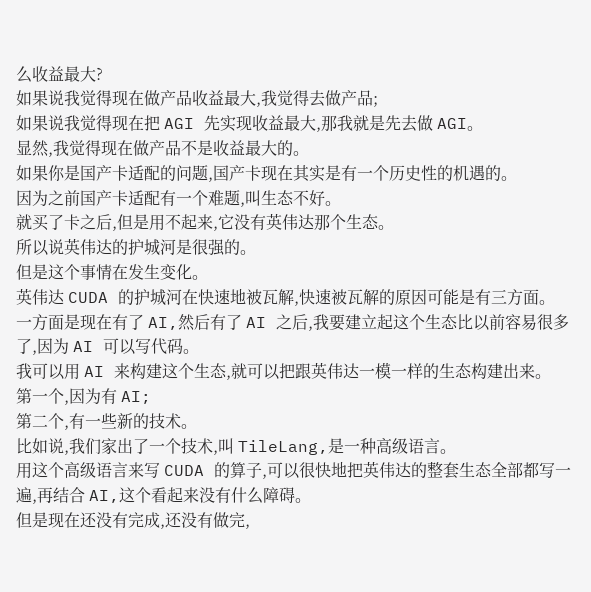么收益最大?
如果说我觉得现在做产品收益最大,我觉得去做产品;
如果说我觉得现在把 AGI 先实现收益最大,那我就是先去做 AGI。
显然,我觉得现在做产品不是收益最大的。
如果你是国产卡适配的问题,国产卡现在其实是有一个历史性的机遇的。
因为之前国产卡适配有一个难题,叫生态不好。
就买了卡之后,但是用不起来,它没有英伟达那个生态。
所以说英伟达的护城河是很强的。
但是这个事情在发生变化。
英伟达 CUDA 的护城河在快速地被瓦解,快速被瓦解的原因可能是有三方面。
一方面是现在有了 AI,然后有了 AI 之后,我要建立起这个生态比以前容易很多了,因为 AI 可以写代码。
我可以用 AI 来构建这个生态,就可以把跟英伟达一模一样的生态构建出来。
第一个,因为有 AI;
第二个,有一些新的技术。
比如说,我们家出了一个技术,叫 TileLang,是一种高级语言。
用这个高级语言来写 CUDA 的算子,可以很快地把英伟达的整套生态全部都写一遍,再结合 AI,这个看起来没有什么障碍。
但是现在还没有完成,还没有做完,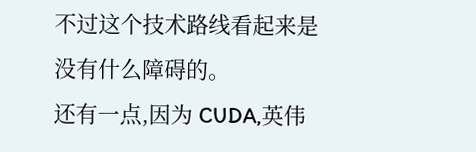不过这个技术路线看起来是没有什么障碍的。
还有一点,因为 CUDA,英伟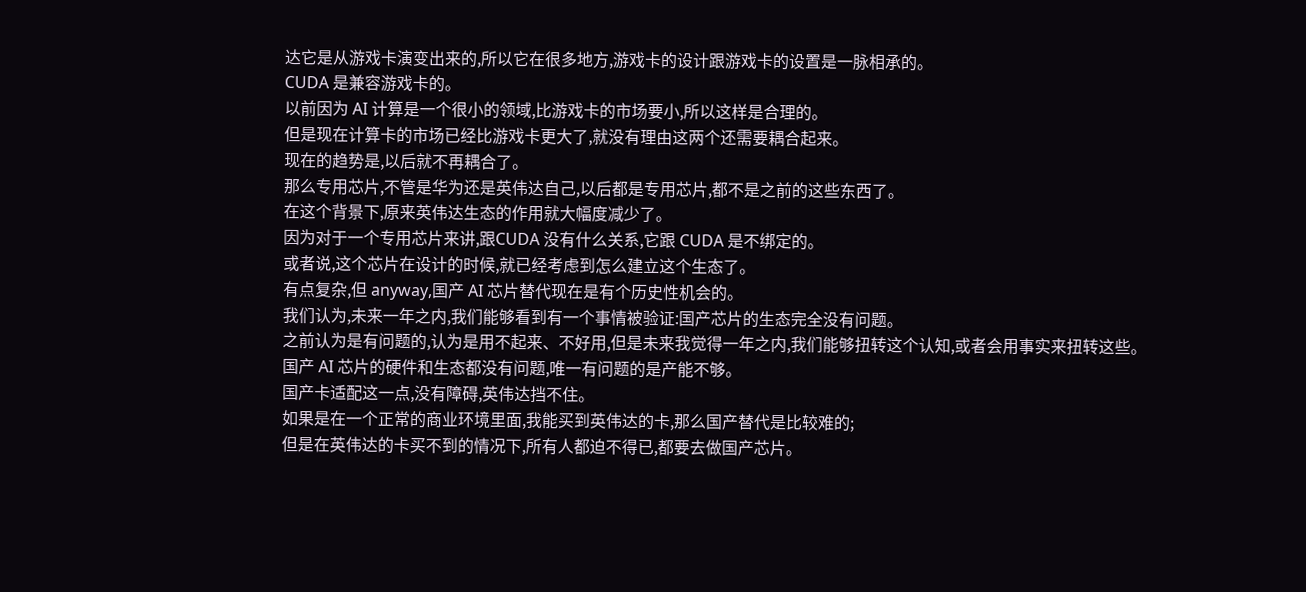达它是从游戏卡演变出来的,所以它在很多地方,游戏卡的设计跟游戏卡的设置是一脉相承的。
CUDA 是兼容游戏卡的。
以前因为 AI 计算是一个很小的领域,比游戏卡的市场要小,所以这样是合理的。
但是现在计算卡的市场已经比游戏卡更大了,就没有理由这两个还需要耦合起来。
现在的趋势是,以后就不再耦合了。
那么专用芯片,不管是华为还是英伟达自己,以后都是专用芯片,都不是之前的这些东西了。
在这个背景下,原来英伟达生态的作用就大幅度减少了。
因为对于一个专用芯片来讲,跟CUDA 没有什么关系,它跟 CUDA 是不绑定的。
或者说,这个芯片在设计的时候,就已经考虑到怎么建立这个生态了。
有点复杂,但 anyway,国产 AI 芯片替代现在是有个历史性机会的。
我们认为,未来一年之内,我们能够看到有一个事情被验证:国产芯片的生态完全没有问题。
之前认为是有问题的,认为是用不起来、不好用,但是未来我觉得一年之内,我们能够扭转这个认知,或者会用事实来扭转这些。
国产 AI 芯片的硬件和生态都没有问题,唯一有问题的是产能不够。
国产卡适配这一点,没有障碍,英伟达挡不住。
如果是在一个正常的商业环境里面,我能买到英伟达的卡,那么国产替代是比较难的;
但是在英伟达的卡买不到的情况下,所有人都迫不得已,都要去做国产芯片。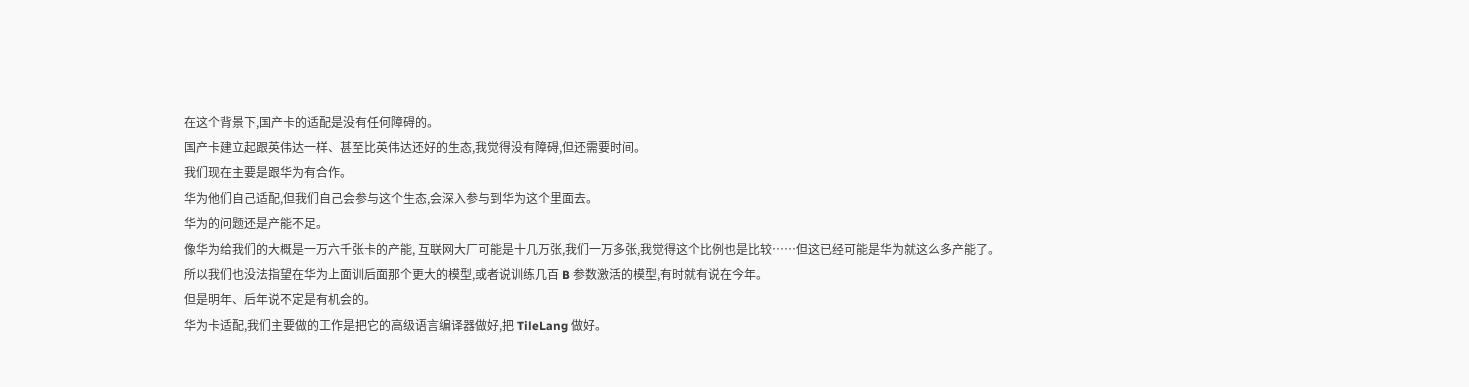在这个背景下,国产卡的适配是没有任何障碍的。
国产卡建立起跟英伟达一样、甚至比英伟达还好的生态,我觉得没有障碍,但还需要时间。
我们现在主要是跟华为有合作。
华为他们自己适配,但我们自己会参与这个生态,会深入参与到华为这个里面去。
华为的问题还是产能不足。
像华为给我们的大概是一万六千张卡的产能, 互联网大厂可能是十几万张,我们一万多张,我觉得这个比例也是比较……但这已经可能是华为就这么多产能了。
所以我们也没法指望在华为上面训后面那个更大的模型,或者说训练几百 B 参数激活的模型,有时就有说在今年。
但是明年、后年说不定是有机会的。
华为卡适配,我们主要做的工作是把它的高级语言编译器做好,把 TileLang 做好。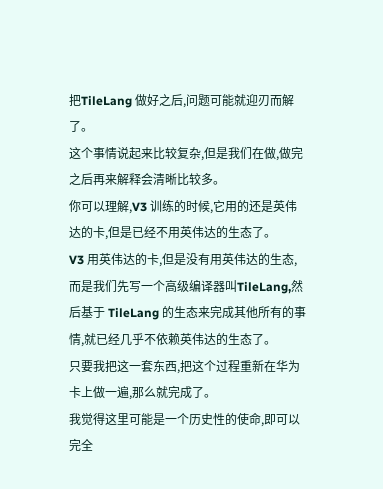把TileLang 做好之后,问题可能就迎刃而解了。
这个事情说起来比较复杂,但是我们在做,做完之后再来解释会清晰比较多。
你可以理解,V3 训练的时候,它用的还是英伟达的卡,但是已经不用英伟达的生态了。
V3 用英伟达的卡,但是没有用英伟达的生态,而是我们先写一个高级编译器叫TileLang,然后基于 TileLang 的生态来完成其他所有的事情,就已经几乎不依赖英伟达的生态了。
只要我把这一套东西,把这个过程重新在华为卡上做一遍,那么就完成了。
我觉得这里可能是一个历史性的使命,即可以完全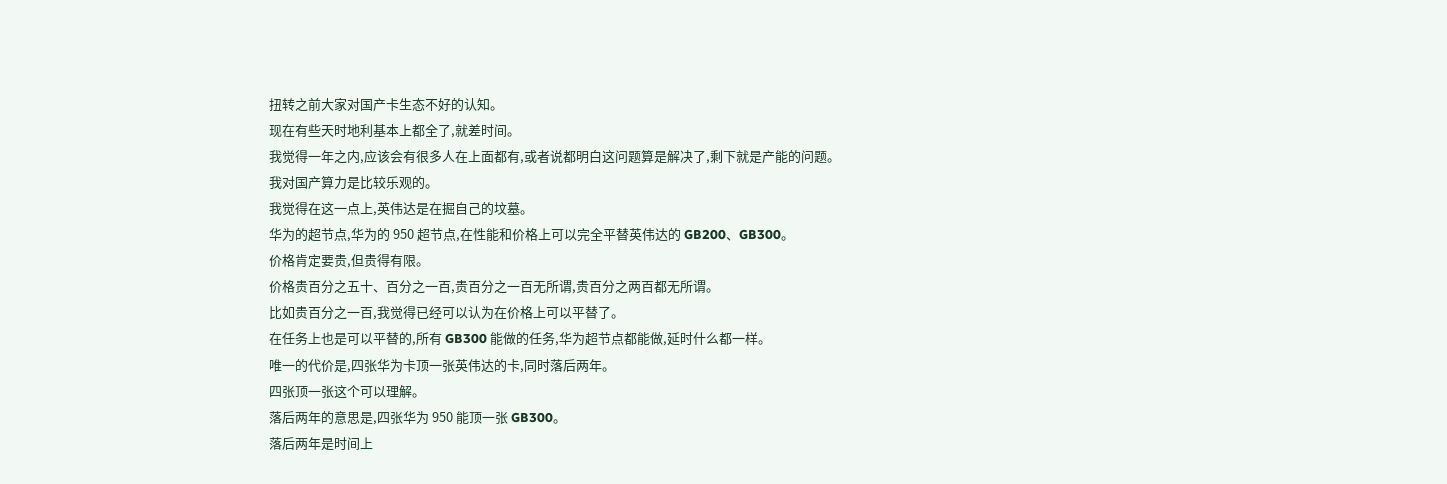扭转之前大家对国产卡生态不好的认知。
现在有些天时地利基本上都全了,就差时间。
我觉得一年之内,应该会有很多人在上面都有,或者说都明白这问题算是解决了,剩下就是产能的问题。
我对国产算力是比较乐观的。
我觉得在这一点上,英伟达是在掘自己的坟墓。
华为的超节点,华为的 950 超节点,在性能和价格上可以完全平替英伟达的 GB200、GB300。
价格肯定要贵,但贵得有限。
价格贵百分之五十、百分之一百,贵百分之一百无所谓,贵百分之两百都无所谓。
比如贵百分之一百,我觉得已经可以认为在价格上可以平替了。
在任务上也是可以平替的,所有 GB300 能做的任务,华为超节点都能做,延时什么都一样。
唯一的代价是,四张华为卡顶一张英伟达的卡,同时落后两年。
四张顶一张这个可以理解。
落后两年的意思是,四张华为 950 能顶一张 GB300。
落后两年是时间上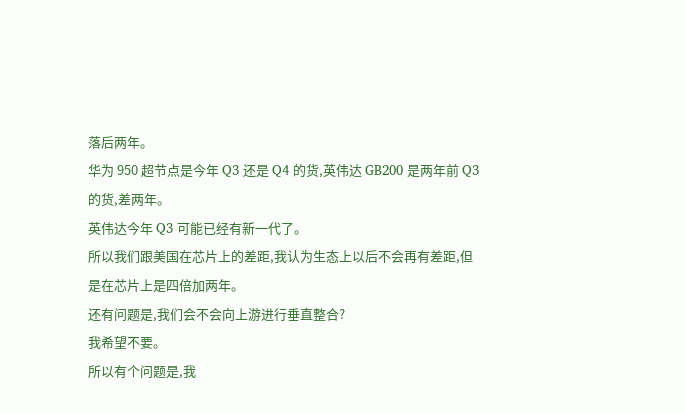落后两年。
华为 950 超节点是今年 Q3 还是 Q4 的货,英伟达 GB200 是两年前 Q3 的货,差两年。
英伟达今年 Q3 可能已经有新一代了。
所以我们跟美国在芯片上的差距,我认为生态上以后不会再有差距,但是在芯片上是四倍加两年。
还有问题是,我们会不会向上游进行垂直整合?
我希望不要。
所以有个问题是,我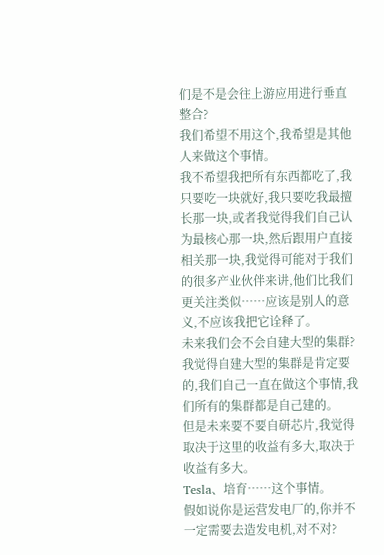们是不是会往上游应用进行垂直整合?
我们希望不用这个,我希望是其他人来做这个事情。
我不希望我把所有东西都吃了,我只要吃一块就好,我只要吃我最擅长那一块,或者我觉得我们自己认为最核心那一块,然后跟用户直接相关那一块,我觉得可能对于我们的很多产业伙伴来讲,他们比我们更关注类似……应该是别人的意义,不应该我把它诠释了。
未来我们会不会自建大型的集群?
我觉得自建大型的集群是肯定要的,我们自己一直在做这个事情,我们所有的集群都是自己建的。
但是未来要不要自研芯片,我觉得取决于这里的收益有多大,取决于收益有多大。
Tesla、培育……这个事情。
假如说你是运营发电厂的,你并不一定需要去造发电机,对不对?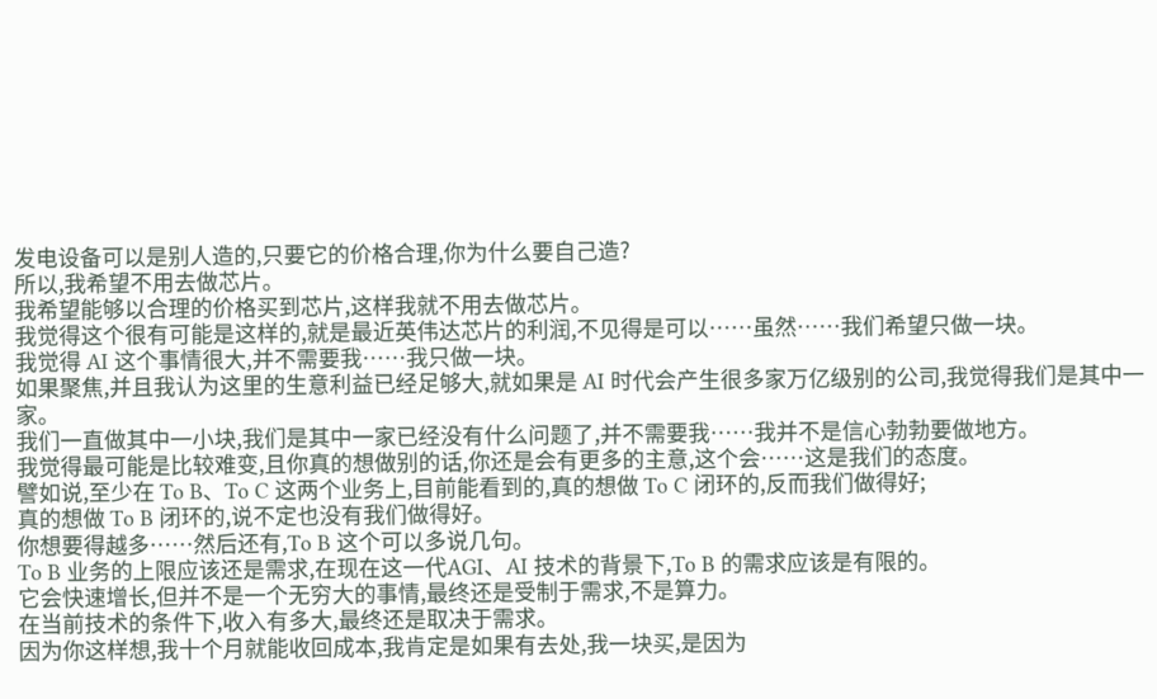发电设备可以是别人造的,只要它的价格合理,你为什么要自己造?
所以,我希望不用去做芯片。
我希望能够以合理的价格买到芯片,这样我就不用去做芯片。
我觉得这个很有可能是这样的,就是最近英伟达芯片的利润,不见得是可以……虽然……我们希望只做一块。
我觉得 AI 这个事情很大,并不需要我……我只做一块。
如果聚焦,并且我认为这里的生意利益已经足够大,就如果是 AI 时代会产生很多家万亿级别的公司,我觉得我们是其中一家。
我们一直做其中一小块,我们是其中一家已经没有什么问题了,并不需要我……我并不是信心勃勃要做地方。
我觉得最可能是比较难变,且你真的想做别的话,你还是会有更多的主意,这个会……这是我们的态度。
譬如说,至少在 To B、To C 这两个业务上,目前能看到的,真的想做 To C 闭环的,反而我们做得好;
真的想做 To B 闭环的,说不定也没有我们做得好。
你想要得越多……然后还有,To B 这个可以多说几句。
To B 业务的上限应该还是需求,在现在这一代AGI、AI 技术的背景下,To B 的需求应该是有限的。
它会快速增长,但并不是一个无穷大的事情,最终还是受制于需求,不是算力。
在当前技术的条件下,收入有多大,最终还是取决于需求。
因为你这样想,我十个月就能收回成本,我肯定是如果有去处,我一块买,是因为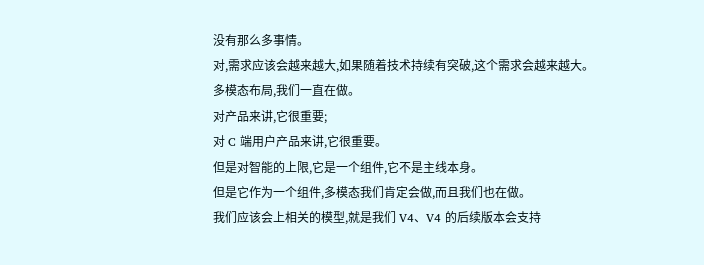没有那么多事情。
对,需求应该会越来越大,如果随着技术持续有突破,这个需求会越来越大。
多模态布局,我们一直在做。
对产品来讲,它很重要;
对 C 端用户产品来讲,它很重要。
但是对智能的上限,它是一个组件,它不是主线本身。
但是它作为一个组件,多模态我们肯定会做,而且我们也在做。
我们应该会上相关的模型,就是我们 V4、V4 的后续版本会支持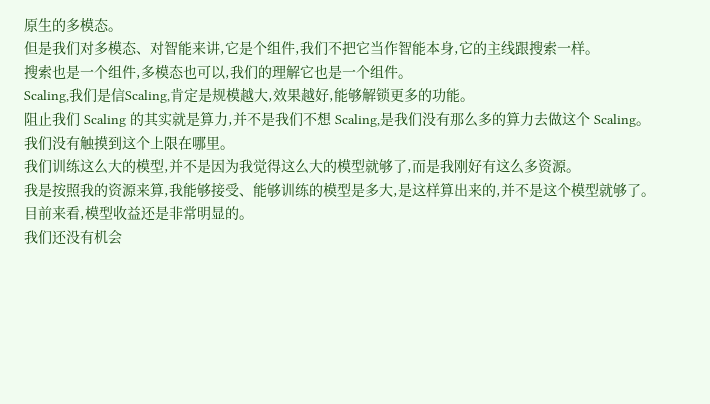原生的多模态。
但是我们对多模态、对智能来讲,它是个组件,我们不把它当作智能本身,它的主线跟搜索一样。
搜索也是一个组件,多模态也可以,我们的理解它也是一个组件。
Scaling,我们是信Scaling,肯定是规模越大,效果越好,能够解锁更多的功能。
阻止我们 Scaling 的其实就是算力,并不是我们不想 Scaling,是我们没有那么多的算力去做这个 Scaling。
我们没有触摸到这个上限在哪里。
我们训练这么大的模型,并不是因为我觉得这么大的模型就够了,而是我刚好有这么多资源。
我是按照我的资源来算,我能够接受、能够训练的模型是多大,是这样算出来的,并不是这个模型就够了。
目前来看,模型收益还是非常明显的。
我们还没有机会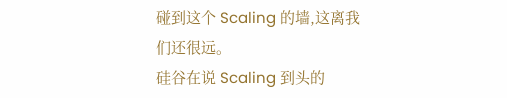碰到这个 Scaling 的墙,这离我们还很远。
硅谷在说 Scaling 到头的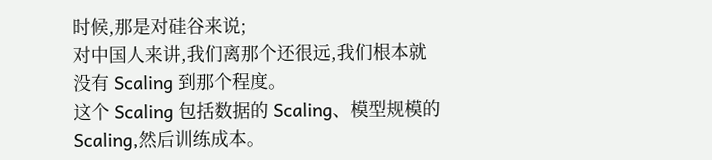时候,那是对硅谷来说;
对中国人来讲,我们离那个还很远,我们根本就没有 Scaling 到那个程度。
这个 Scaling 包括数据的 Scaling、模型规模的 Scaling,然后训练成本。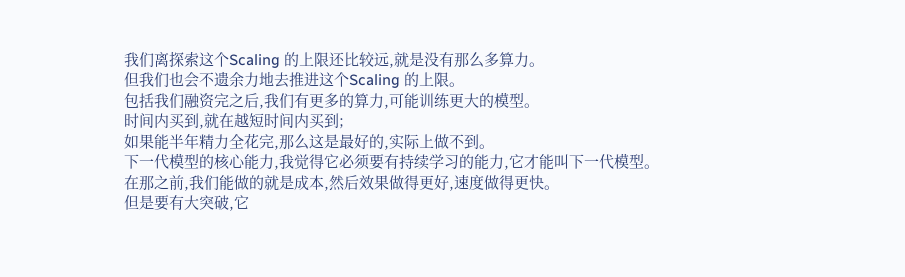我们离探索这个Scaling 的上限还比较远,就是没有那么多算力。
但我们也会不遗余力地去推进这个Scaling 的上限。
包括我们融资完之后,我们有更多的算力,可能训练更大的模型。
时间内买到,就在越短时间内买到;
如果能半年精力全花完,那么这是最好的,实际上做不到。
下一代模型的核心能力,我觉得它必须要有持续学习的能力,它才能叫下一代模型。
在那之前,我们能做的就是成本,然后效果做得更好,速度做得更快。
但是要有大突破,它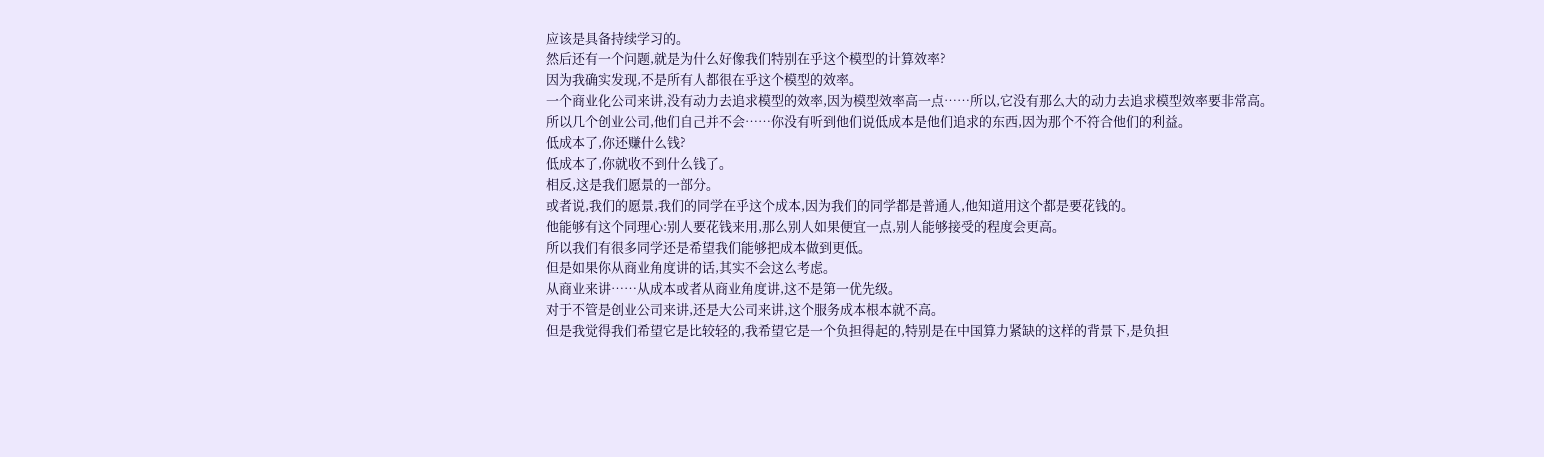应该是具备持续学习的。
然后还有一个问题,就是为什么好像我们特别在乎这个模型的计算效率?
因为我确实发现,不是所有人都很在乎这个模型的效率。
一个商业化公司来讲,没有动力去追求模型的效率,因为模型效率高一点……所以,它没有那么大的动力去追求模型效率要非常高。
所以几个创业公司,他们自己并不会……你没有听到他们说低成本是他们追求的东西,因为那个不符合他们的利益。
低成本了,你还赚什么钱?
低成本了,你就收不到什么钱了。
相反,这是我们愿景的一部分。
或者说,我们的愿景,我们的同学在乎这个成本,因为我们的同学都是普通人,他知道用这个都是要花钱的。
他能够有这个同理心:别人要花钱来用,那么别人如果便宜一点,别人能够接受的程度会更高。
所以我们有很多同学还是希望我们能够把成本做到更低。
但是如果你从商业角度讲的话,其实不会这么考虑。
从商业来讲……从成本或者从商业角度讲,这不是第一优先级。
对于不管是创业公司来讲,还是大公司来讲,这个服务成本根本就不高。
但是我觉得我们希望它是比较轻的,我希望它是一个负担得起的,特别是在中国算力紧缺的这样的背景下,是负担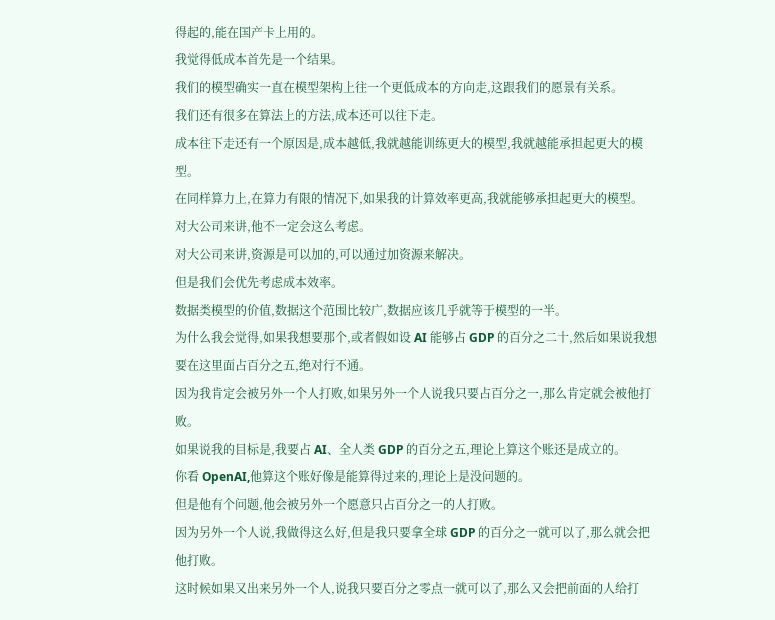得起的,能在国产卡上用的。
我觉得低成本首先是一个结果。
我们的模型确实一直在模型架构上往一个更低成本的方向走,这跟我们的愿景有关系。
我们还有很多在算法上的方法,成本还可以往下走。
成本往下走还有一个原因是,成本越低,我就越能训练更大的模型,我就越能承担起更大的模型。
在同样算力上,在算力有限的情况下,如果我的计算效率更高,我就能够承担起更大的模型。
对大公司来讲,他不一定会这么考虑。
对大公司来讲,资源是可以加的,可以通过加资源来解决。
但是我们会优先考虑成本效率。
数据类模型的价值,数据这个范围比较广,数据应该几乎就等于模型的一半。
为什么我会觉得,如果我想要那个,或者假如设 AI 能够占 GDP 的百分之二十,然后如果说我想要在这里面占百分之五,绝对行不通。
因为我肯定会被另外一个人打败,如果另外一个人说我只要占百分之一,那么肯定就会被他打败。
如果说我的目标是,我要占 AI、全人类 GDP 的百分之五,理论上算这个账还是成立的。
你看 OpenAI,他算这个账好像是能算得过来的,理论上是没问题的。
但是他有个问题,他会被另外一个愿意只占百分之一的人打败。
因为另外一个人说,我做得这么好,但是我只要拿全球 GDP 的百分之一就可以了,那么就会把他打败。
这时候如果又出来另外一个人,说我只要百分之零点一就可以了,那么又会把前面的人给打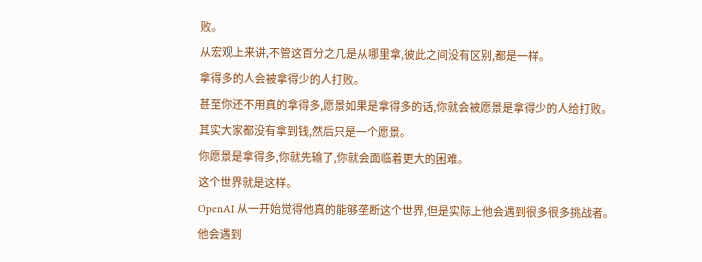败。
从宏观上来讲,不管这百分之几是从哪里拿,彼此之间没有区别,都是一样。
拿得多的人会被拿得少的人打败。
甚至你还不用真的拿得多,愿景如果是拿得多的话,你就会被愿景是拿得少的人给打败。
其实大家都没有拿到钱,然后只是一个愿景。
你愿景是拿得多,你就先输了,你就会面临着更大的困难。
这个世界就是这样。
OpenAI 从一开始觉得他真的能够垄断这个世界,但是实际上他会遇到很多很多挑战者。
他会遇到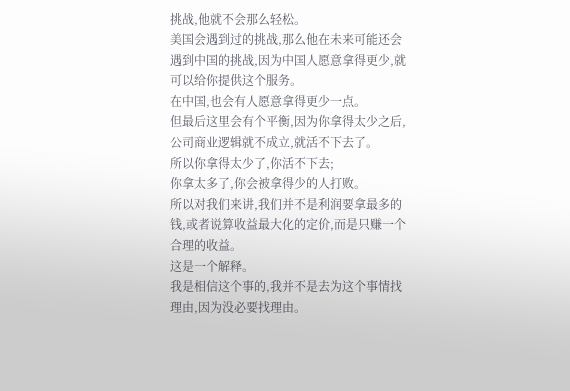挑战,他就不会那么轻松。
美国会遇到过的挑战,那么他在未来可能还会遇到中国的挑战,因为中国人愿意拿得更少,就可以给你提供这个服务。
在中国,也会有人愿意拿得更少一点。
但最后这里会有个平衡,因为你拿得太少之后,公司商业逻辑就不成立,就活不下去了。
所以你拿得太少了,你活不下去;
你拿太多了,你会被拿得少的人打败。
所以对我们来讲,我们并不是利润要拿最多的钱,或者说算收益最大化的定价,而是只赚一个合理的收益。
这是一个解释。
我是相信这个事的,我并不是去为这个事情找理由,因为没必要找理由。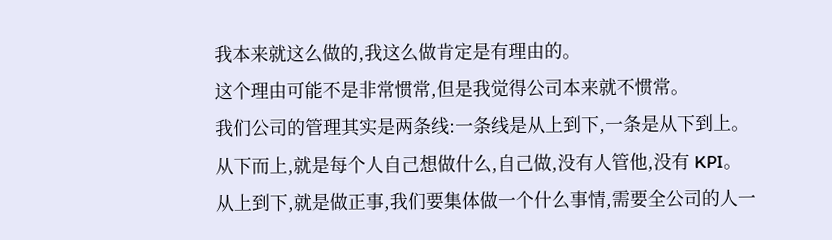我本来就这么做的,我这么做肯定是有理由的。
这个理由可能不是非常惯常,但是我觉得公司本来就不惯常。
我们公司的管理其实是两条线:一条线是从上到下,一条是从下到上。
从下而上,就是每个人自己想做什么,自己做,没有人管他,没有 KPI。
从上到下,就是做正事,我们要集体做一个什么事情,需要全公司的人一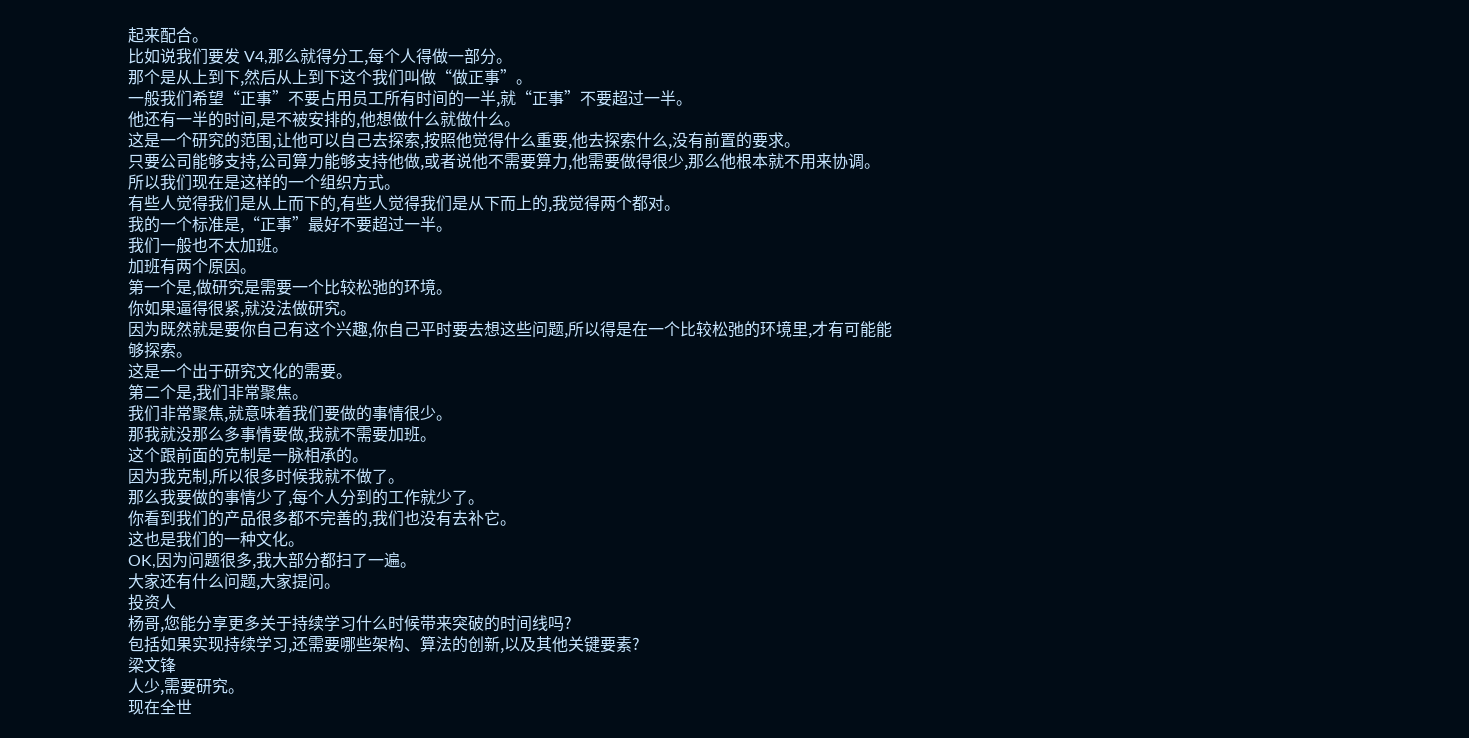起来配合。
比如说我们要发 V4,那么就得分工,每个人得做一部分。
那个是从上到下,然后从上到下这个我们叫做“做正事”。
一般我们希望“正事”不要占用员工所有时间的一半,就“正事”不要超过一半。
他还有一半的时间,是不被安排的,他想做什么就做什么。
这是一个研究的范围,让他可以自己去探索,按照他觉得什么重要,他去探索什么,没有前置的要求。
只要公司能够支持,公司算力能够支持他做,或者说他不需要算力,他需要做得很少,那么他根本就不用来协调。
所以我们现在是这样的一个组织方式。
有些人觉得我们是从上而下的,有些人觉得我们是从下而上的,我觉得两个都对。
我的一个标准是,“正事”最好不要超过一半。
我们一般也不太加班。
加班有两个原因。
第一个是,做研究是需要一个比较松弛的环境。
你如果逼得很紧,就没法做研究。
因为既然就是要你自己有这个兴趣,你自己平时要去想这些问题,所以得是在一个比较松弛的环境里,才有可能能够探索。
这是一个出于研究文化的需要。
第二个是,我们非常聚焦。
我们非常聚焦,就意味着我们要做的事情很少。
那我就没那么多事情要做,我就不需要加班。
这个跟前面的克制是一脉相承的。
因为我克制,所以很多时候我就不做了。
那么我要做的事情少了,每个人分到的工作就少了。
你看到我们的产品很多都不完善的,我们也没有去补它。
这也是我们的一种文化。
OK,因为问题很多,我大部分都扫了一遍。
大家还有什么问题,大家提问。
投资人
杨哥,您能分享更多关于持续学习什么时候带来突破的时间线吗?
包括如果实现持续学习,还需要哪些架构、算法的创新,以及其他关键要素?
梁文锋
人少,需要研究。
现在全世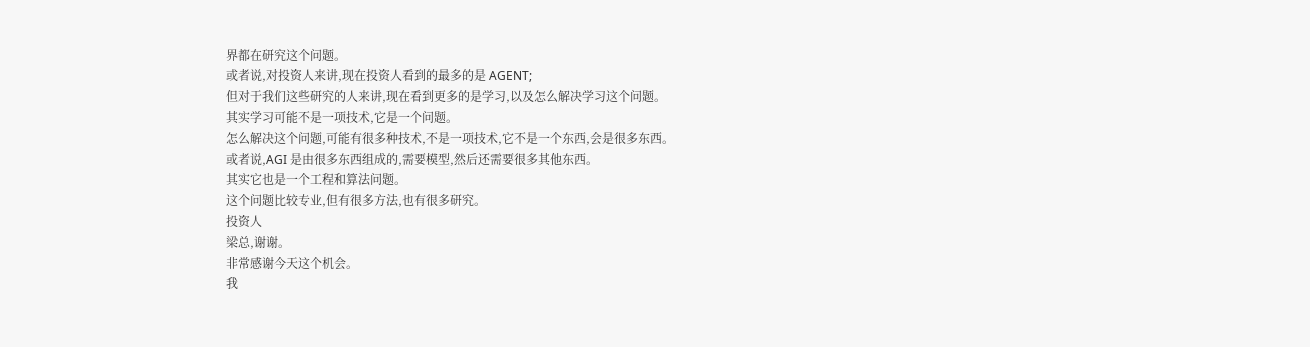界都在研究这个问题。
或者说,对投资人来讲,现在投资人看到的最多的是 AGENT;
但对于我们这些研究的人来讲,现在看到更多的是学习,以及怎么解决学习这个问题。
其实学习可能不是一项技术,它是一个问题。
怎么解决这个问题,可能有很多种技术,不是一项技术,它不是一个东西,会是很多东西。
或者说,AGI 是由很多东西组成的,需要模型,然后还需要很多其他东西。
其实它也是一个工程和算法问题。
这个问题比较专业,但有很多方法,也有很多研究。
投资人
梁总,谢谢。
非常感谢今天这个机会。
我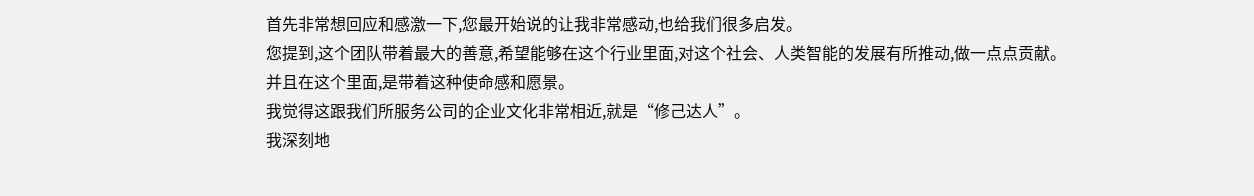首先非常想回应和感激一下,您最开始说的让我非常感动,也给我们很多启发。
您提到,这个团队带着最大的善意,希望能够在这个行业里面,对这个社会、人类智能的发展有所推动,做一点点贡献。
并且在这个里面,是带着这种使命感和愿景。
我觉得这跟我们所服务公司的企业文化非常相近,就是“修己达人”。
我深刻地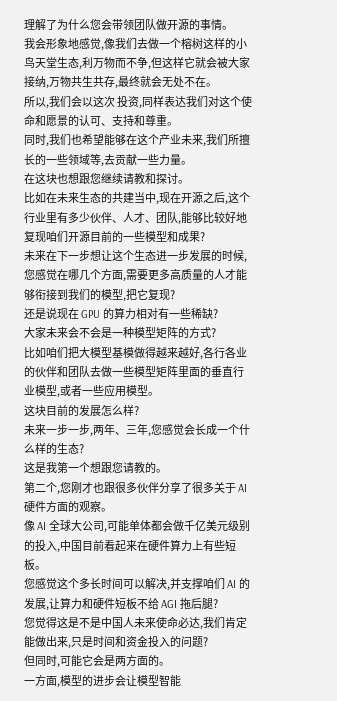理解了为什么您会带领团队做开源的事情。
我会形象地感觉,像我们去做一个榕树这样的小鸟天堂生态,利万物而不争,但这样它就会被大家接纳,万物共生共存,最终就会无处不在。
所以,我们会以这次 投资,同样表达我们对这个使命和愿景的认可、支持和尊重。
同时,我们也希望能够在这个产业未来,我们所擅长的一些领域等,去贡献一些力量。
在这块也想跟您继续请教和探讨。
比如在未来生态的共建当中,现在开源之后,这个行业里有多少伙伴、人才、团队,能够比较好地复现咱们开源目前的一些模型和成果?
未来在下一步想让这个生态进一步发展的时候,您感觉在哪几个方面,需要更多高质量的人才能够衔接到我们的模型,把它复现?
还是说现在 GPU 的算力相对有一些稀缺?
大家未来会不会是一种模型矩阵的方式?
比如咱们把大模型基模做得越来越好,各行各业的伙伴和团队去做一些模型矩阵里面的垂直行业模型,或者一些应用模型。
这块目前的发展怎么样?
未来一步一步,两年、三年,您感觉会长成一个什么样的生态?
这是我第一个想跟您请教的。
第二个,您刚才也跟很多伙伴分享了很多关于 AI 硬件方面的观察。
像 AI 全球大公司,可能单体都会做千亿美元级别的投入,中国目前看起来在硬件算力上有些短板。
您感觉这个多长时间可以解决,并支撑咱们 AI 的发展,让算力和硬件短板不给 AGI 拖后腿?
您觉得这是不是中国人未来使命必达,我们肯定能做出来,只是时间和资金投入的问题?
但同时,可能它会是两方面的。
一方面,模型的进步会让模型智能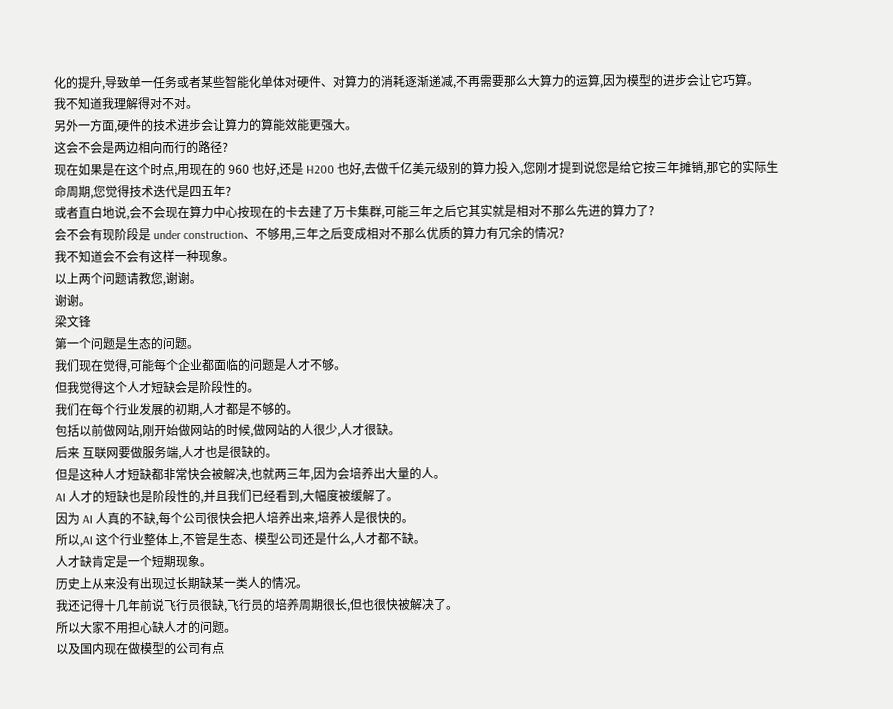化的提升,导致单一任务或者某些智能化单体对硬件、对算力的消耗逐渐递减,不再需要那么大算力的运算,因为模型的进步会让它巧算。
我不知道我理解得对不对。
另外一方面,硬件的技术进步会让算力的算能效能更强大。
这会不会是两边相向而行的路径?
现在如果是在这个时点,用现在的 960 也好,还是 H200 也好,去做千亿美元级别的算力投入,您刚才提到说您是给它按三年摊销,那它的实际生命周期,您觉得技术迭代是四五年?
或者直白地说,会不会现在算力中心按现在的卡去建了万卡集群,可能三年之后它其实就是相对不那么先进的算力了?
会不会有现阶段是 under construction、不够用,三年之后变成相对不那么优质的算力有冗余的情况?
我不知道会不会有这样一种现象。
以上两个问题请教您,谢谢。
谢谢。
梁文锋
第一个问题是生态的问题。
我们现在觉得,可能每个企业都面临的问题是人才不够。
但我觉得这个人才短缺会是阶段性的。
我们在每个行业发展的初期,人才都是不够的。
包括以前做网站,刚开始做网站的时候,做网站的人很少,人才很缺。
后来 互联网要做服务端,人才也是很缺的。
但是这种人才短缺都非常快会被解决,也就两三年,因为会培养出大量的人。
AI 人才的短缺也是阶段性的,并且我们已经看到,大幅度被缓解了。
因为 AI 人真的不缺,每个公司很快会把人培养出来,培养人是很快的。
所以,AI 这个行业整体上,不管是生态、模型公司还是什么,人才都不缺。
人才缺肯定是一个短期现象。
历史上从来没有出现过长期缺某一类人的情况。
我还记得十几年前说飞行员很缺,飞行员的培养周期很长,但也很快被解决了。
所以大家不用担心缺人才的问题。
以及国内现在做模型的公司有点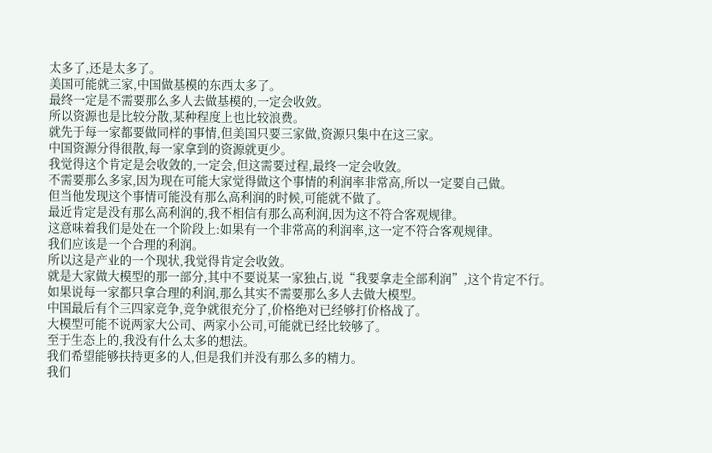太多了,还是太多了。
美国可能就三家,中国做基模的东西太多了。
最终一定是不需要那么多人去做基模的,一定会收敛。
所以资源也是比较分散,某种程度上也比较浪费。
就先于每一家都要做同样的事情,但美国只要三家做,资源只集中在这三家。
中国资源分得很散,每一家拿到的资源就更少。
我觉得这个肯定是会收敛的,一定会,但这需要过程,最终一定会收敛。
不需要那么多家,因为现在可能大家觉得做这个事情的利润率非常高,所以一定要自己做。
但当他发现这个事情可能没有那么高利润的时候,可能就不做了。
最近肯定是没有那么高利润的,我不相信有那么高利润,因为这不符合客观规律。
这意味着我们是处在一个阶段上:如果有一个非常高的利润率,这一定不符合客观规律。
我们应该是一个合理的利润。
所以这是产业的一个现状,我觉得肯定会收敛。
就是大家做大模型的那一部分,其中不要说某一家独占,说“我要拿走全部利润”,这个肯定不行。
如果说每一家都只拿合理的利润,那么其实不需要那么多人去做大模型。
中国最后有个三四家竞争,竞争就很充分了,价格绝对已经够打价格战了。
大模型可能不说两家大公司、两家小公司,可能就已经比较够了。
至于生态上的,我没有什么太多的想法。
我们希望能够扶持更多的人,但是我们并没有那么多的精力。
我们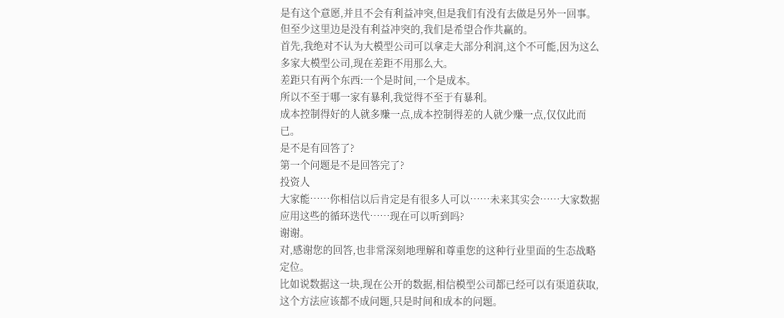是有这个意愿,并且不会有利益冲突,但是我们有没有去做是另外一回事。
但至少这里边是没有利益冲突的,我们是希望合作共赢的。
首先,我绝对不认为大模型公司可以拿走大部分利润,这个不可能,因为这么多家大模型公司,现在差距不用那么大。
差距只有两个东西:一个是时间,一个是成本。
所以不至于哪一家有暴利,我觉得不至于有暴利。
成本控制得好的人就多赚一点,成本控制得差的人就少赚一点,仅仅此而已。
是不是有回答了?
第一个问题是不是回答完了?
投资人
大家能……你相信以后肯定是有很多人可以……未来其实会……大家数据应用这些的循环迭代……现在可以听到吗?
谢谢。
对,感谢您的回答,也非常深刻地理解和尊重您的这种行业里面的生态战略定位。
比如说数据这一块,现在公开的数据,相信模型公司都已经可以有渠道获取,这个方法应该都不成问题,只是时间和成本的问题。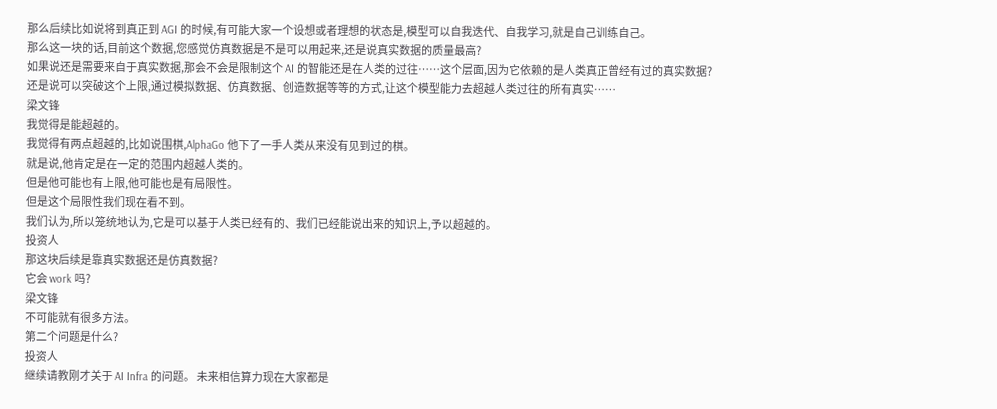那么后续比如说将到真正到 AGI 的时候,有可能大家一个设想或者理想的状态是,模型可以自我迭代、自我学习,就是自己训练自己。
那么这一块的话,目前这个数据,您感觉仿真数据是不是可以用起来,还是说真实数据的质量最高?
如果说还是需要来自于真实数据,那会不会是限制这个 AI 的智能还是在人类的过往……这个层面,因为它依赖的是人类真正曾经有过的真实数据?
还是说可以突破这个上限,通过模拟数据、仿真数据、创造数据等等的方式,让这个模型能力去超越人类过往的所有真实……
梁文锋
我觉得是能超越的。
我觉得有两点超越的,比如说围棋,AlphaGo 他下了一手人类从来没有见到过的棋。
就是说,他肯定是在一定的范围内超越人类的。
但是他可能也有上限,他可能也是有局限性。
但是这个局限性我们现在看不到。
我们认为,所以笼统地认为,它是可以基于人类已经有的、我们已经能说出来的知识上,予以超越的。
投资人
那这块后续是靠真实数据还是仿真数据?
它会 work 吗?
梁文锋
不可能就有很多方法。
第二个问题是什么?
投资人
继续请教刚才关于 AI Infra 的问题。 未来相信算力现在大家都是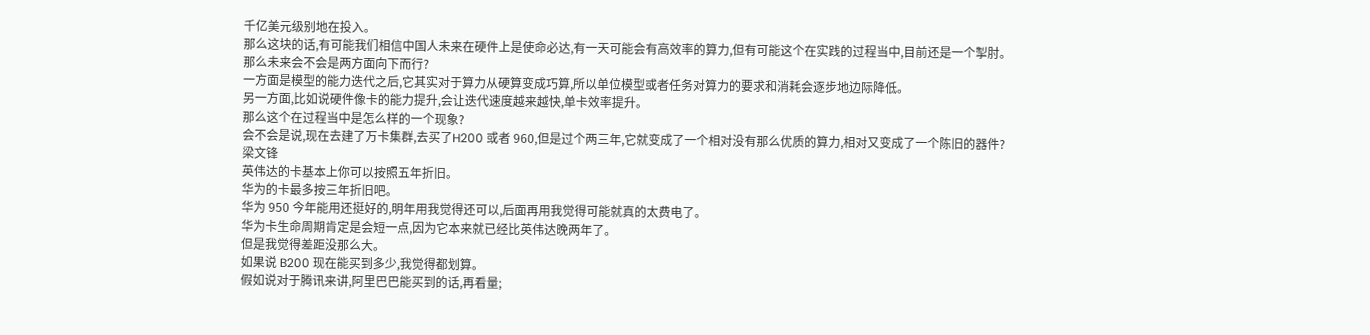千亿美元级别地在投入。
那么这块的话,有可能我们相信中国人未来在硬件上是使命必达,有一天可能会有高效率的算力,但有可能这个在实践的过程当中,目前还是一个掣肘。
那么未来会不会是两方面向下而行?
一方面是模型的能力迭代之后,它其实对于算力从硬算变成巧算,所以单位模型或者任务对算力的要求和消耗会逐步地边际降低。
另一方面,比如说硬件像卡的能力提升,会让迭代速度越来越快,单卡效率提升。
那么这个在过程当中是怎么样的一个现象?
会不会是说,现在去建了万卡集群,去买了H200 或者 960,但是过个两三年,它就变成了一个相对没有那么优质的算力,相对又变成了一个陈旧的器件?
梁文锋
英伟达的卡基本上你可以按照五年折旧。
华为的卡最多按三年折旧吧。
华为 950 今年能用还挺好的,明年用我觉得还可以,后面再用我觉得可能就真的太费电了。
华为卡生命周期肯定是会短一点,因为它本来就已经比英伟达晚两年了。
但是我觉得差距没那么大。
如果说 B200 现在能买到多少,我觉得都划算。
假如说对于腾讯来讲,阿里巴巴能买到的话,再看量;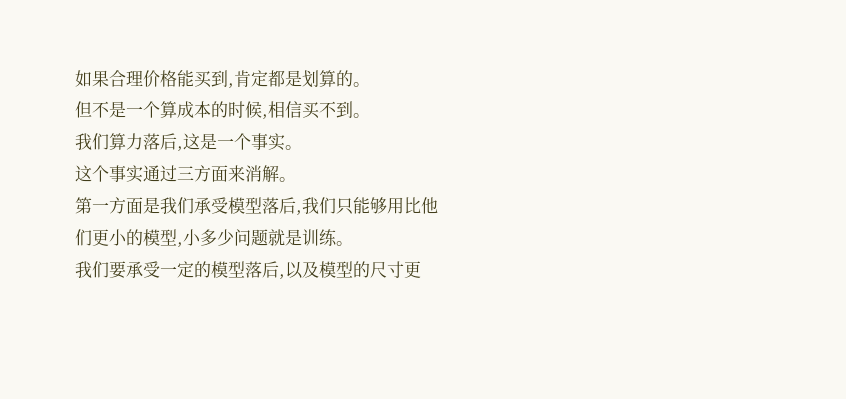如果合理价格能买到,肯定都是划算的。
但不是一个算成本的时候,相信买不到。
我们算力落后,这是一个事实。
这个事实通过三方面来消解。
第一方面是我们承受模型落后,我们只能够用比他们更小的模型,小多少问题就是训练。
我们要承受一定的模型落后,以及模型的尺寸更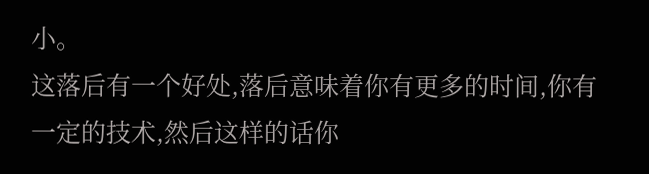小。
这落后有一个好处,落后意味着你有更多的时间,你有一定的技术,然后这样的话你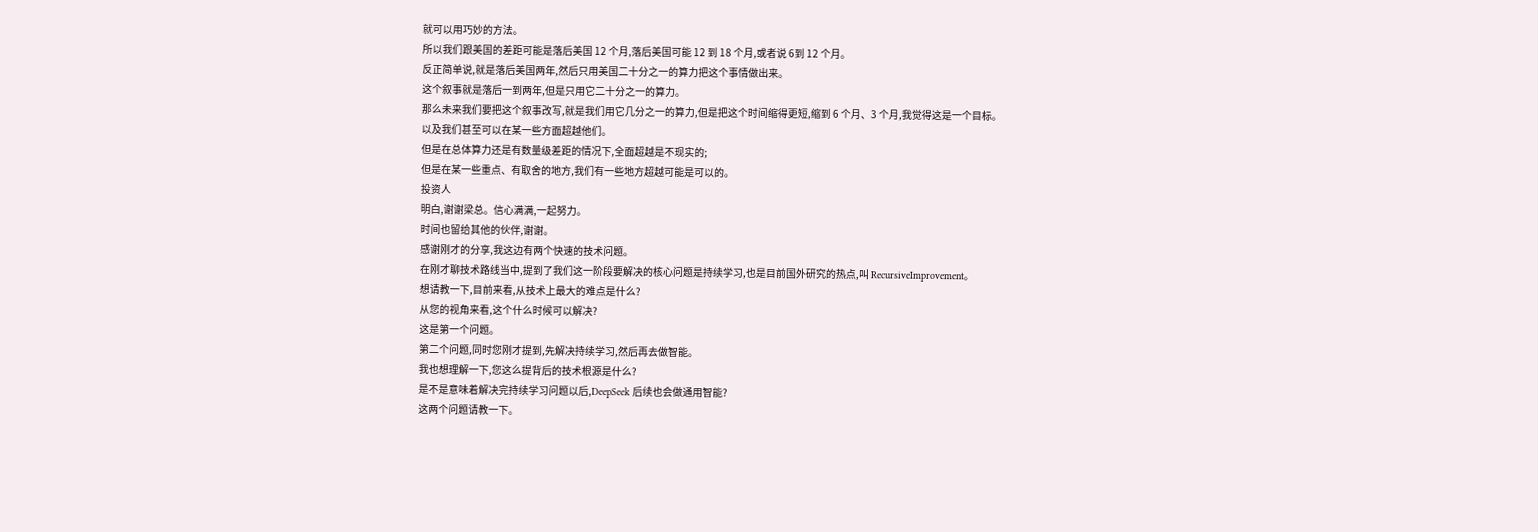就可以用巧妙的方法。
所以我们跟美国的差距可能是落后美国 12 个月,落后美国可能 12 到 18 个月,或者说 6到 12 个月。
反正简单说,就是落后美国两年,然后只用美国二十分之一的算力把这个事情做出来。
这个叙事就是落后一到两年,但是只用它二十分之一的算力。
那么未来我们要把这个叙事改写,就是我们用它几分之一的算力,但是把这个时间缩得更短,缩到 6 个月、3 个月,我觉得这是一个目标。
以及我们甚至可以在某一些方面超越他们。
但是在总体算力还是有数量级差距的情况下,全面超越是不现实的;
但是在某一些重点、有取舍的地方,我们有一些地方超越可能是可以的。
投资人
明白,谢谢梁总。信心满满,一起努力。
时间也留给其他的伙伴,谢谢。
感谢刚才的分享,我这边有两个快速的技术问题。
在刚才聊技术路线当中,提到了我们这一阶段要解决的核心问题是持续学习,也是目前国外研究的热点,叫 RecursiveImprovement。
想请教一下,目前来看,从技术上最大的难点是什么?
从您的视角来看,这个什么时候可以解决?
这是第一个问题。
第二个问题,同时您刚才提到,先解决持续学习,然后再去做智能。
我也想理解一下,您这么提背后的技术根源是什么?
是不是意味着解决完持续学习问题以后,DeepSeek 后续也会做通用智能?
这两个问题请教一下。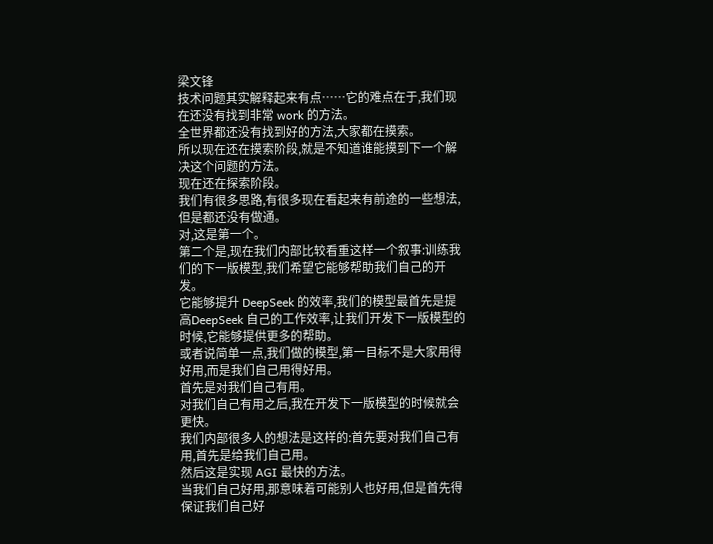梁文锋
技术问题其实解释起来有点……它的难点在于,我们现在还没有找到非常 work 的方法。
全世界都还没有找到好的方法,大家都在摸索。
所以现在还在摸索阶段,就是不知道谁能摸到下一个解决这个问题的方法。
现在还在探索阶段。
我们有很多思路,有很多现在看起来有前途的一些想法,但是都还没有做通。
对,这是第一个。
第二个是,现在我们内部比较看重这样一个叙事:训练我们的下一版模型,我们希望它能够帮助我们自己的开发。
它能够提升 DeepSeek 的效率,我们的模型最首先是提高DeepSeek 自己的工作效率,让我们开发下一版模型的时候,它能够提供更多的帮助。
或者说简单一点,我们做的模型,第一目标不是大家用得好用,而是我们自己用得好用。
首先是对我们自己有用。
对我们自己有用之后,我在开发下一版模型的时候就会更快。
我们内部很多人的想法是这样的:首先要对我们自己有用,首先是给我们自己用。
然后这是实现 AGI 最快的方法。
当我们自己好用,那意味着可能别人也好用,但是首先得保证我们自己好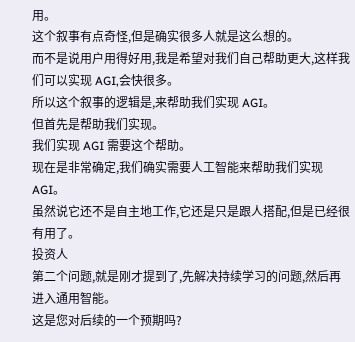用。
这个叙事有点奇怪,但是确实很多人就是这么想的。
而不是说用户用得好用,我是希望对我们自己帮助更大,这样我们可以实现 AGI,会快很多。
所以这个叙事的逻辑是,来帮助我们实现 AGI。
但首先是帮助我们实现。
我们实现 AGI 需要这个帮助。
现在是非常确定,我们确实需要人工智能来帮助我们实现 AGI。
虽然说它还不是自主地工作,它还是只是跟人搭配,但是已经很有用了。
投资人
第二个问题,就是刚才提到了,先解决持续学习的问题,然后再进入通用智能。
这是您对后续的一个预期吗?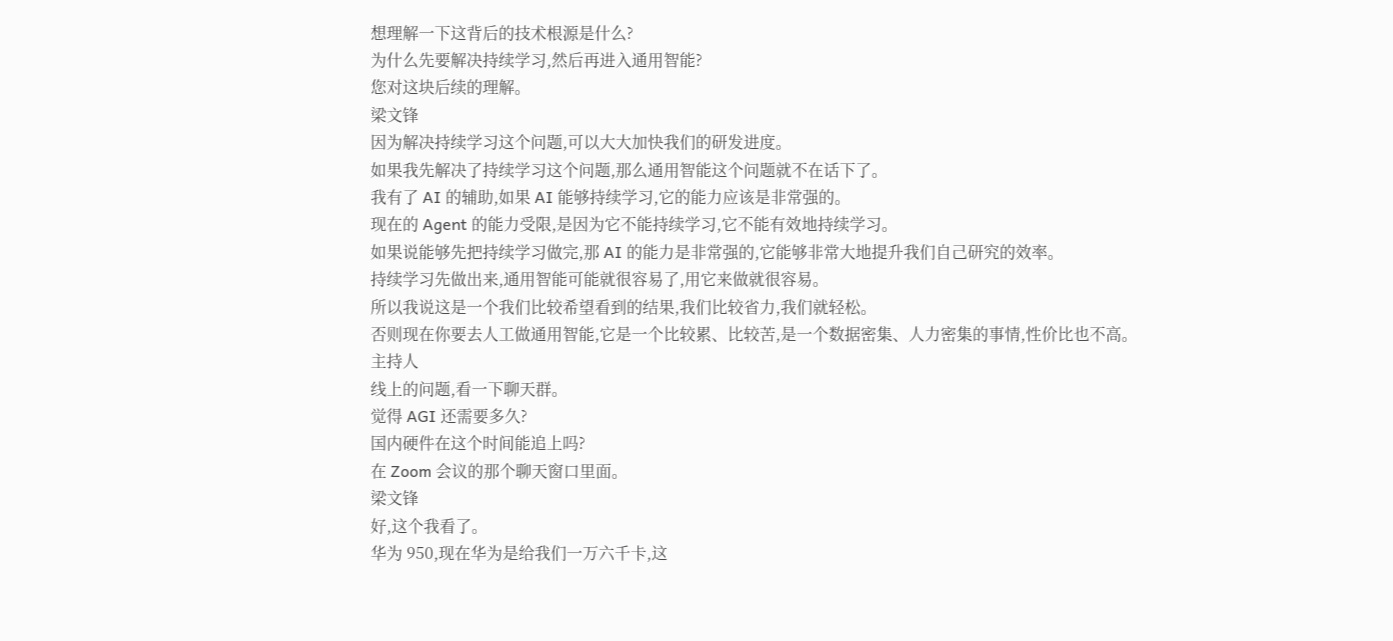想理解一下这背后的技术根源是什么?
为什么先要解决持续学习,然后再进入通用智能?
您对这块后续的理解。
梁文锋
因为解决持续学习这个问题,可以大大加快我们的研发进度。
如果我先解决了持续学习这个问题,那么通用智能这个问题就不在话下了。
我有了 AI 的辅助,如果 AI 能够持续学习,它的能力应该是非常强的。
现在的 Agent 的能力受限,是因为它不能持续学习,它不能有效地持续学习。
如果说能够先把持续学习做完,那 AI 的能力是非常强的,它能够非常大地提升我们自己研究的效率。
持续学习先做出来,通用智能可能就很容易了,用它来做就很容易。
所以我说这是一个我们比较希望看到的结果,我们比较省力,我们就轻松。
否则现在你要去人工做通用智能,它是一个比较累、比较苦,是一个数据密集、人力密集的事情,性价比也不高。
主持人
线上的问题,看一下聊天群。
觉得 AGI 还需要多久?
国内硬件在这个时间能追上吗?
在 Zoom 会议的那个聊天窗口里面。
梁文锋
好,这个我看了。
华为 950,现在华为是给我们一万六千卡,这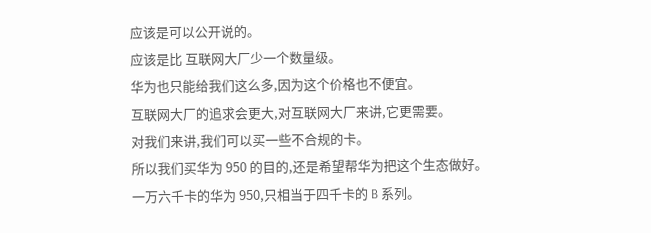应该是可以公开说的。
应该是比 互联网大厂少一个数量级。
华为也只能给我们这么多,因为这个价格也不便宜。
互联网大厂的追求会更大,对互联网大厂来讲,它更需要。
对我们来讲,我们可以买一些不合规的卡。
所以我们买华为 950 的目的,还是希望帮华为把这个生态做好。
一万六千卡的华为 950,只相当于四千卡的 B 系列。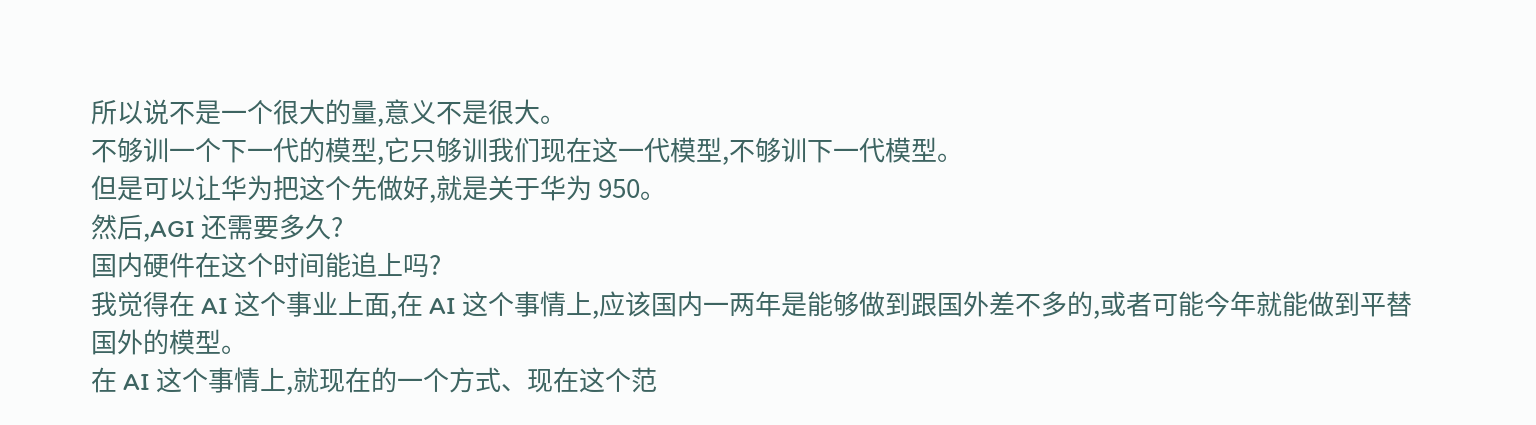所以说不是一个很大的量,意义不是很大。
不够训一个下一代的模型,它只够训我们现在这一代模型,不够训下一代模型。
但是可以让华为把这个先做好,就是关于华为 950。
然后,AGI 还需要多久?
国内硬件在这个时间能追上吗?
我觉得在 AI 这个事业上面,在 AI 这个事情上,应该国内一两年是能够做到跟国外差不多的,或者可能今年就能做到平替国外的模型。
在 AI 这个事情上,就现在的一个方式、现在这个范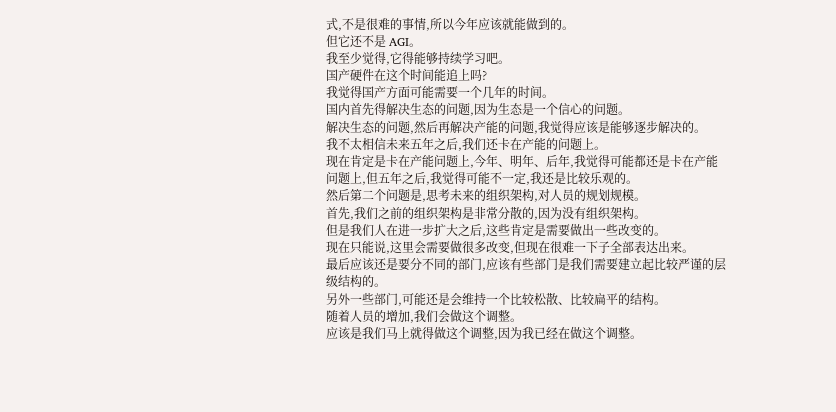式,不是很难的事情,所以今年应该就能做到的。
但它还不是 AGI。
我至少觉得,它得能够持续学习吧。
国产硬件在这个时间能追上吗?
我觉得国产方面可能需要一个几年的时间。
国内首先得解决生态的问题,因为生态是一个信心的问题。
解决生态的问题,然后再解决产能的问题,我觉得应该是能够逐步解决的。
我不太相信未来五年之后,我们还卡在产能的问题上。
现在肯定是卡在产能问题上,今年、明年、后年,我觉得可能都还是卡在产能问题上,但五年之后,我觉得可能不一定,我还是比较乐观的。
然后第二个问题是,思考未来的组织架构,对人员的规划规模。
首先,我们之前的组织架构是非常分散的,因为没有组织架构。
但是我们人在进一步扩大之后,这些肯定是需要做出一些改变的。
现在只能说,这里会需要做很多改变,但现在很难一下子全部表达出来。
最后应该还是要分不同的部门,应该有些部门是我们需要建立起比较严谨的层级结构的。
另外一些部门,可能还是会维持一个比较松散、比较扁平的结构。
随着人员的增加,我们会做这个调整。
应该是我们马上就得做这个调整,因为我已经在做这个调整。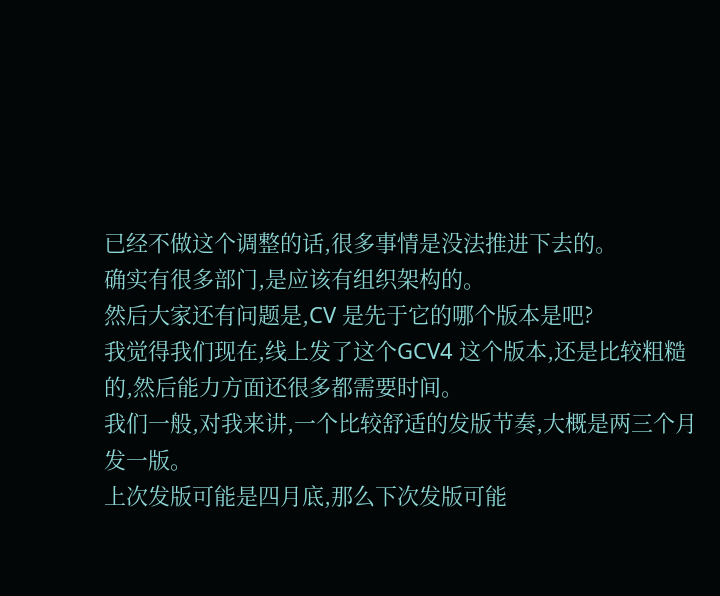已经不做这个调整的话,很多事情是没法推进下去的。
确实有很多部门,是应该有组织架构的。
然后大家还有问题是,CV 是先于它的哪个版本是吧?
我觉得我们现在,线上发了这个GCV4 这个版本,还是比较粗糙的,然后能力方面还很多都需要时间。
我们一般,对我来讲,一个比较舒适的发版节奏,大概是两三个月发一版。
上次发版可能是四月底,那么下次发版可能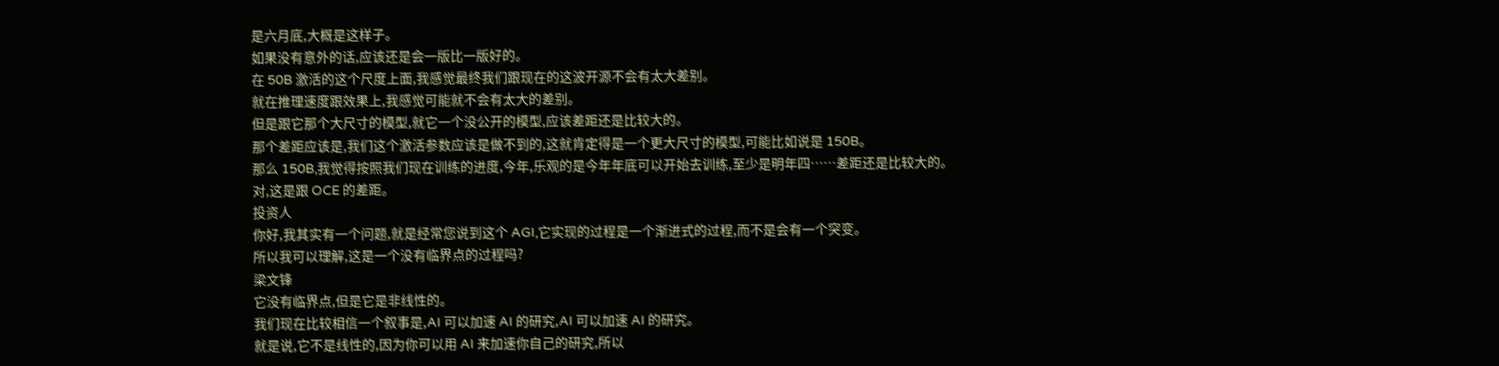是六月底,大概是这样子。
如果没有意外的话,应该还是会一版比一版好的。
在 50B 激活的这个尺度上面,我感觉最终我们跟现在的这波开源不会有太大差别。
就在推理速度跟效果上,我感觉可能就不会有太大的差别。
但是跟它那个大尺寸的模型,就它一个没公开的模型,应该差距还是比较大的。
那个差距应该是,我们这个激活参数应该是做不到的,这就肯定得是一个更大尺寸的模型,可能比如说是 150B。
那么 150B,我觉得按照我们现在训练的进度,今年,乐观的是今年年底可以开始去训练,至少是明年四……差距还是比较大的。
对,这是跟 OCE 的差距。
投资人
你好,我其实有一个问题,就是经常您说到这个 AGI,它实现的过程是一个渐进式的过程,而不是会有一个突变。
所以我可以理解,这是一个没有临界点的过程吗?
梁文锋
它没有临界点,但是它是非线性的。
我们现在比较相信一个叙事是,AI 可以加速 AI 的研究,AI 可以加速 AI 的研究。
就是说,它不是线性的,因为你可以用 AI 来加速你自己的研究,所以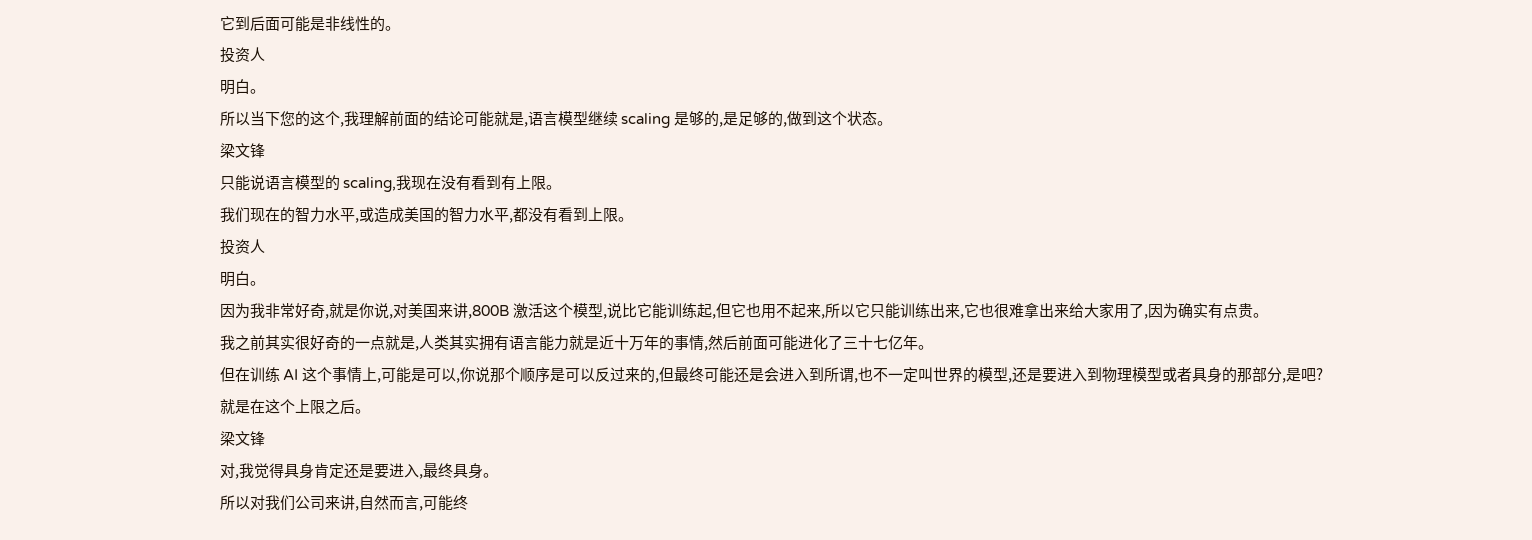它到后面可能是非线性的。
投资人
明白。
所以当下您的这个,我理解前面的结论可能就是,语言模型继续 scaling 是够的,是足够的,做到这个状态。
梁文锋
只能说语言模型的 scaling,我现在没有看到有上限。
我们现在的智力水平,或造成美国的智力水平,都没有看到上限。
投资人
明白。
因为我非常好奇,就是你说,对美国来讲,800B 激活这个模型,说比它能训练起,但它也用不起来,所以它只能训练出来,它也很难拿出来给大家用了,因为确实有点贵。
我之前其实很好奇的一点就是,人类其实拥有语言能力就是近十万年的事情,然后前面可能进化了三十七亿年。
但在训练 AI 这个事情上,可能是可以,你说那个顺序是可以反过来的,但最终可能还是会进入到所谓,也不一定叫世界的模型,还是要进入到物理模型或者具身的那部分,是吧?
就是在这个上限之后。
梁文锋
对,我觉得具身肯定还是要进入,最终具身。
所以对我们公司来讲,自然而言,可能终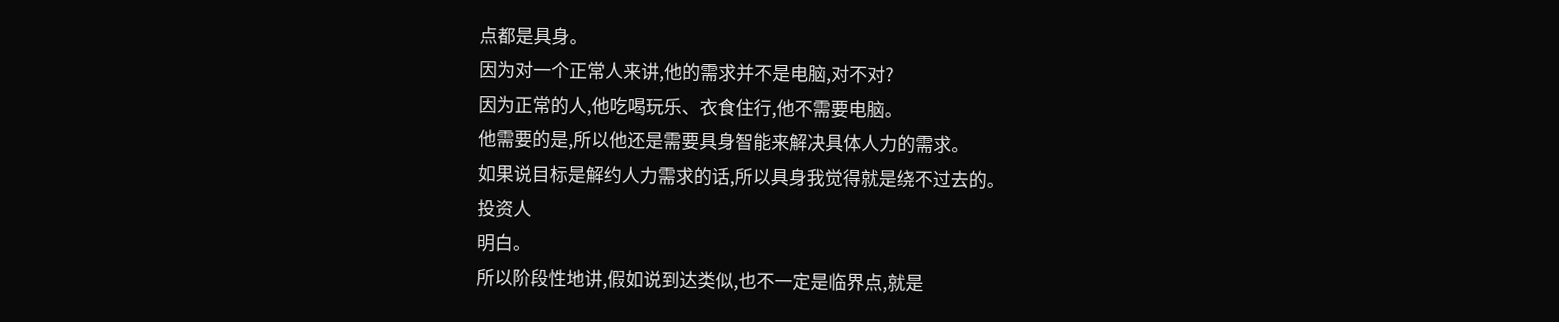点都是具身。
因为对一个正常人来讲,他的需求并不是电脑,对不对?
因为正常的人,他吃喝玩乐、衣食住行,他不需要电脑。
他需要的是,所以他还是需要具身智能来解决具体人力的需求。
如果说目标是解约人力需求的话,所以具身我觉得就是绕不过去的。
投资人
明白。
所以阶段性地讲,假如说到达类似,也不一定是临界点,就是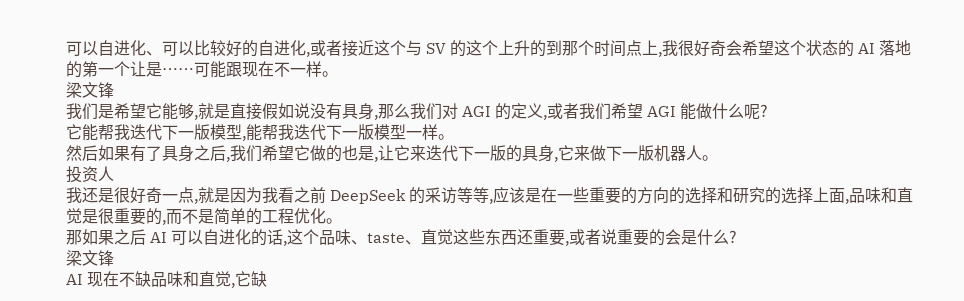可以自进化、可以比较好的自进化,或者接近这个与 SV 的这个上升的到那个时间点上,我很好奇会希望这个状态的 AI 落地的第一个让是……可能跟现在不一样。
梁文锋
我们是希望它能够,就是直接假如说没有具身,那么我们对 AGI 的定义,或者我们希望 AGI 能做什么呢?
它能帮我迭代下一版模型,能帮我迭代下一版模型一样。
然后如果有了具身之后,我们希望它做的也是,让它来迭代下一版的具身,它来做下一版机器人。
投资人
我还是很好奇一点,就是因为我看之前 DeepSeek 的采访等等,应该是在一些重要的方向的选择和研究的选择上面,品味和直觉是很重要的,而不是简单的工程优化。
那如果之后 AI 可以自进化的话,这个品味、taste、直觉这些东西还重要,或者说重要的会是什么?
梁文锋
AI 现在不缺品味和直觉,它缺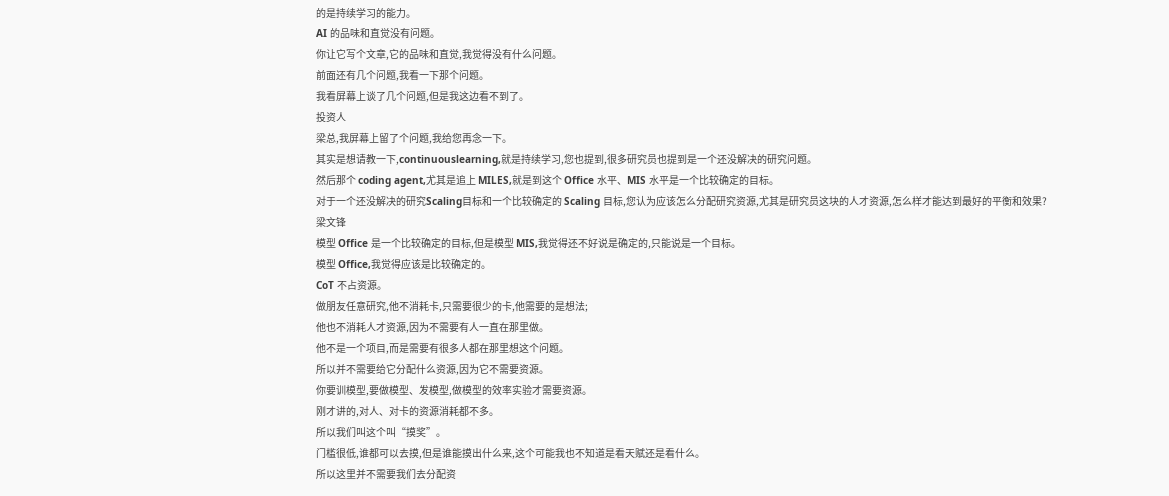的是持续学习的能力。
AI 的品味和直觉没有问题。
你让它写个文章,它的品味和直觉,我觉得没有什么问题。
前面还有几个问题,我看一下那个问题。
我看屏幕上谈了几个问题,但是我这边看不到了。
投资人
梁总,我屏幕上留了个问题,我给您再念一下。
其实是想请教一下,continuouslearning,就是持续学习,您也提到,很多研究员也提到是一个还没解决的研究问题。
然后那个 coding agent,尤其是追上 MILES,就是到这个 Office 水平、MIS 水平是一个比较确定的目标。
对于一个还没解决的研究Scaling目标和一个比较确定的 Scaling 目标,您认为应该怎么分配研究资源,尤其是研究员这块的人才资源,怎么样才能达到最好的平衡和效果?
梁文锋
模型 Office 是一个比较确定的目标,但是模型 MIS,我觉得还不好说是确定的,只能说是一个目标。
模型 Office,我觉得应该是比较确定的。
CoT 不占资源。
做朋友任意研究,他不消耗卡,只需要很少的卡,他需要的是想法;
他也不消耗人才资源,因为不需要有人一直在那里做。
他不是一个项目,而是需要有很多人都在那里想这个问题。
所以并不需要给它分配什么资源,因为它不需要资源。
你要训模型,要做模型、发模型,做模型的效率实验才需要资源。
刚才讲的,对人、对卡的资源消耗都不多。
所以我们叫这个叫“摸奖”。
门槛很低,谁都可以去摸,但是谁能摸出什么来,这个可能我也不知道是看天赋还是看什么。
所以这里并不需要我们去分配资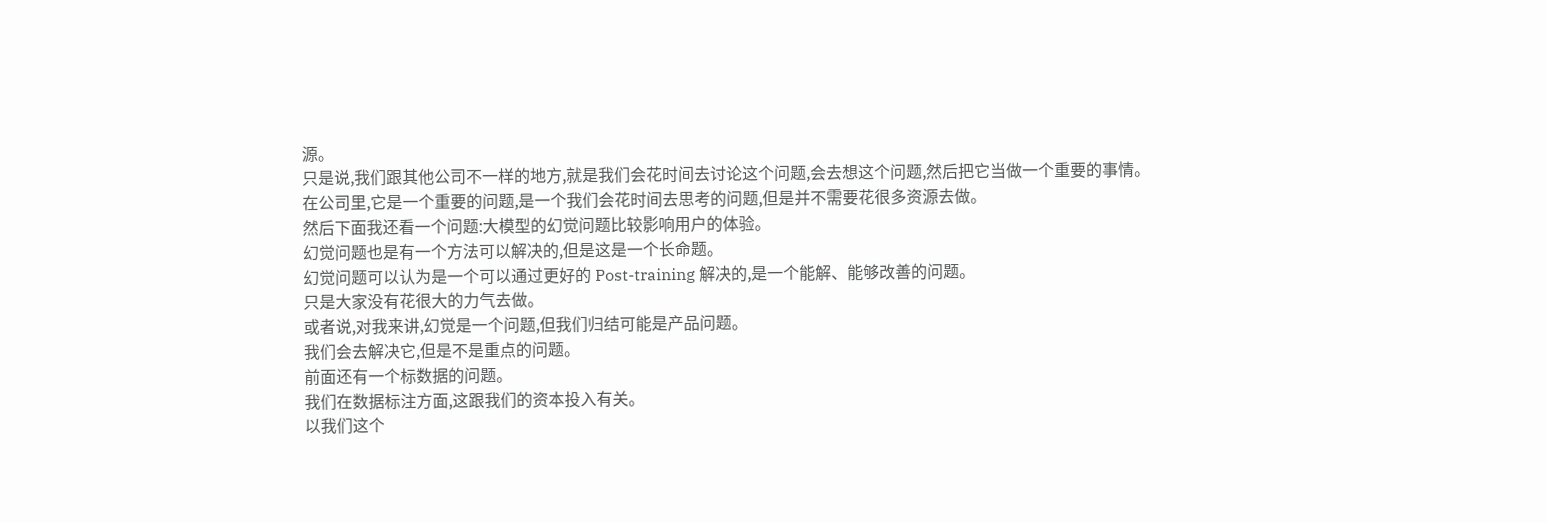源。
只是说,我们跟其他公司不一样的地方,就是我们会花时间去讨论这个问题,会去想这个问题,然后把它当做一个重要的事情。
在公司里,它是一个重要的问题,是一个我们会花时间去思考的问题,但是并不需要花很多资源去做。
然后下面我还看一个问题:大模型的幻觉问题比较影响用户的体验。
幻觉问题也是有一个方法可以解决的,但是这是一个长命题。
幻觉问题可以认为是一个可以通过更好的 Post-training 解决的,是一个能解、能够改善的问题。
只是大家没有花很大的力气去做。
或者说,对我来讲,幻觉是一个问题,但我们归结可能是产品问题。
我们会去解决它,但是不是重点的问题。
前面还有一个标数据的问题。
我们在数据标注方面,这跟我们的资本投入有关。
以我们这个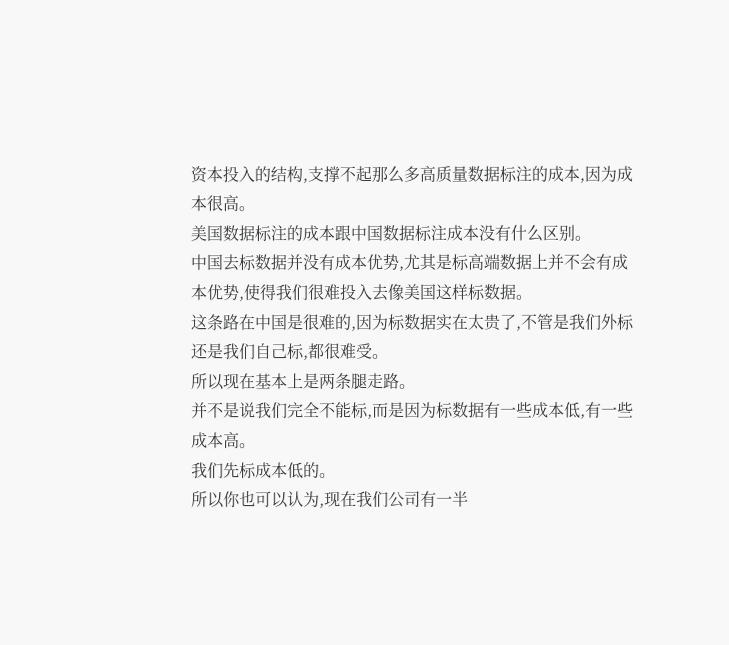资本投入的结构,支撑不起那么多高质量数据标注的成本,因为成本很高。
美国数据标注的成本跟中国数据标注成本没有什么区别。
中国去标数据并没有成本优势,尤其是标高端数据上并不会有成本优势,使得我们很难投入去像美国这样标数据。
这条路在中国是很难的,因为标数据实在太贵了,不管是我们外标还是我们自己标,都很难受。
所以现在基本上是两条腿走路。
并不是说我们完全不能标,而是因为标数据有一些成本低,有一些成本高。
我们先标成本低的。
所以你也可以认为,现在我们公司有一半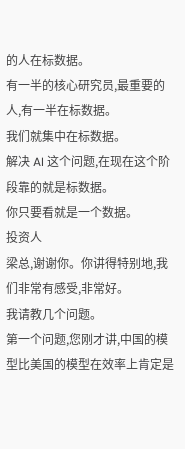的人在标数据。
有一半的核心研究员,最重要的人,有一半在标数据。
我们就集中在标数据。
解决 AI 这个问题,在现在这个阶段靠的就是标数据。
你只要看就是一个数据。
投资人
梁总,谢谢你。你讲得特别地,我们非常有感受,非常好。
我请教几个问题。
第一个问题,您刚才讲,中国的模型比美国的模型在效率上肯定是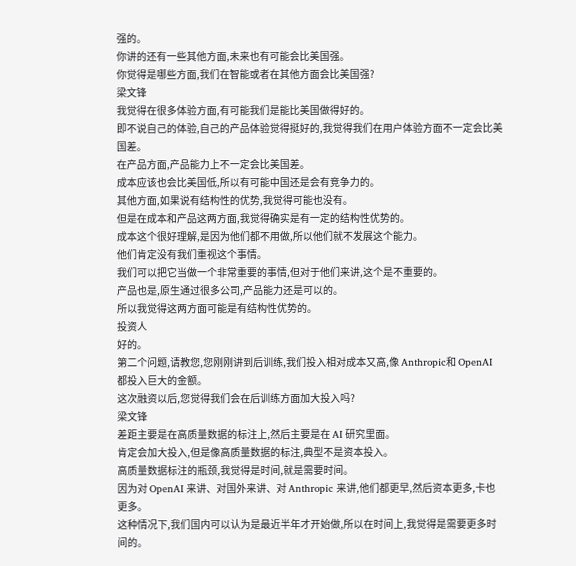强的。
你讲的还有一些其他方面,未来也有可能会比美国强。
你觉得是哪些方面,我们在智能或者在其他方面会比美国强?
梁文锋
我觉得在很多体验方面,有可能我们是能比美国做得好的。
即不说自己的体验,自己的产品体验觉得挺好的,我觉得我们在用户体验方面不一定会比美国差。
在产品方面,产品能力上不一定会比美国差。
成本应该也会比美国低,所以有可能中国还是会有竞争力的。
其他方面,如果说有结构性的优势,我觉得可能也没有。
但是在成本和产品这两方面,我觉得确实是有一定的结构性优势的。
成本这个很好理解,是因为他们都不用做,所以他们就不发展这个能力。
他们肯定没有我们重视这个事情。
我们可以把它当做一个非常重要的事情,但对于他们来讲,这个是不重要的。
产品也是,原生通过很多公司,产品能力还是可以的。
所以我觉得这两方面可能是有结构性优势的。
投资人
好的。
第二个问题,请教您,您刚刚讲到后训练,我们投入相对成本又高,像 Anthropic和 OpenAI 都投入巨大的金额。
这次融资以后,您觉得我们会在后训练方面加大投入吗?
梁文锋
差距主要是在高质量数据的标注上,然后主要是在 AI 研究里面。
肯定会加大投入,但是像高质量数据的标注,典型不是资本投入。
高质量数据标注的瓶颈,我觉得是时间,就是需要时间。
因为对 OpenAI 来讲、对国外来讲、对 Anthropic 来讲,他们都更早,然后资本更多,卡也更多。
这种情况下,我们国内可以认为是最近半年才开始做,所以在时间上,我觉得是需要更多时间的。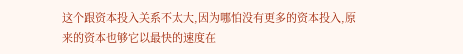这个跟资本投入关系不太大,因为哪怕没有更多的资本投入,原来的资本也够它以最快的速度在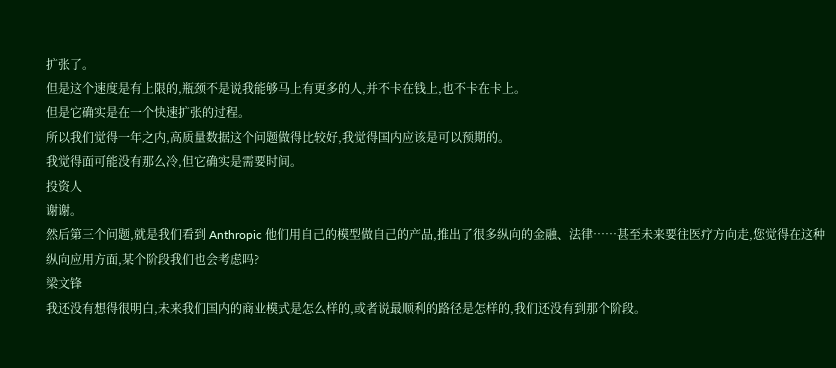扩张了。
但是这个速度是有上限的,瓶颈不是说我能够马上有更多的人,并不卡在钱上,也不卡在卡上。
但是它确实是在一个快速扩张的过程。
所以我们觉得一年之内,高质量数据这个问题做得比较好,我觉得国内应该是可以预期的。
我觉得面可能没有那么冷,但它确实是需要时间。
投资人
谢谢。
然后第三个问题,就是我们看到 Anthropic 他们用自己的模型做自己的产品,推出了很多纵向的金融、法律……甚至未来要往医疗方向走,您觉得在这种纵向应用方面,某个阶段我们也会考虑吗?
梁文锋
我还没有想得很明白,未来我们国内的商业模式是怎么样的,或者说最顺利的路径是怎样的,我们还没有到那个阶段。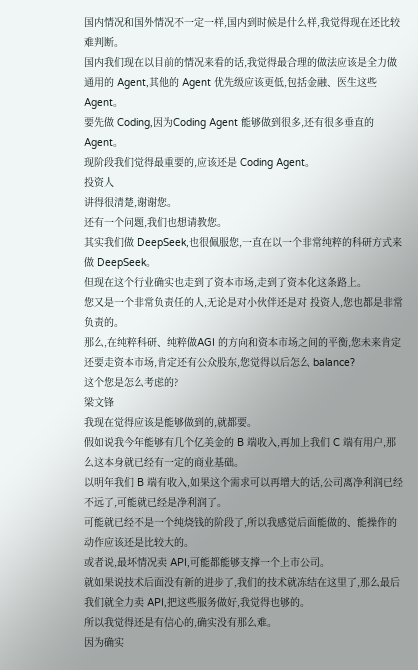国内情况和国外情况不一定一样,国内到时候是什么样,我觉得现在还比较难判断。
国内我们现在以目前的情况来看的话,我觉得最合理的做法应该是全力做通用的 Agent,其他的 Agent 优先级应该更低,包括金融、医生这些 Agent。
要先做 Coding,因为Coding Agent 能够做到很多,还有很多垂直的 Agent。
现阶段我们觉得最重要的,应该还是 Coding Agent。
投资人
讲得很清楚,谢谢您。
还有一个问题,我们也想请教您。
其实我们做 DeepSeek,也很佩服您,一直在以一个非常纯粹的科研方式来做 DeepSeek。
但现在这个行业确实也走到了资本市场,走到了资本化这条路上。
您又是一个非常负责任的人,无论是对小伙伴还是对 投资人,您也都是非常负责的。
那么,在纯粹科研、纯粹做AGI 的方向和资本市场之间的平衡,您未来肯定还要走资本市场,肯定还有公众股东,您觉得以后怎么 balance?
这个您是怎么考虑的?
梁文锋
我现在觉得应该是能够做到的,就都要。
假如说我今年能够有几个亿美金的 B 端收入,再加上我们 C 端有用户,那么这本身就已经有一定的商业基础。
以明年我们 B 端有收入,如果这个需求可以再增大的话,公司离净利润已经不远了,可能就已经是净利润了。
可能就已经不是一个纯烧钱的阶段了,所以我感觉后面能做的、能操作的动作应该还是比较大的。
或者说,最坏情况卖 API,可能都能够支撑一个上市公司。
就如果说技术后面没有新的进步了,我们的技术就冻结在这里了,那么最后我们就全力卖 API,把这些服务做好,我觉得也够的。
所以我觉得还是有信心的,确实没有那么难。
因为确实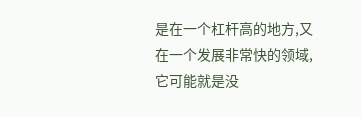是在一个杠杆高的地方,又在一个发展非常快的领域,它可能就是没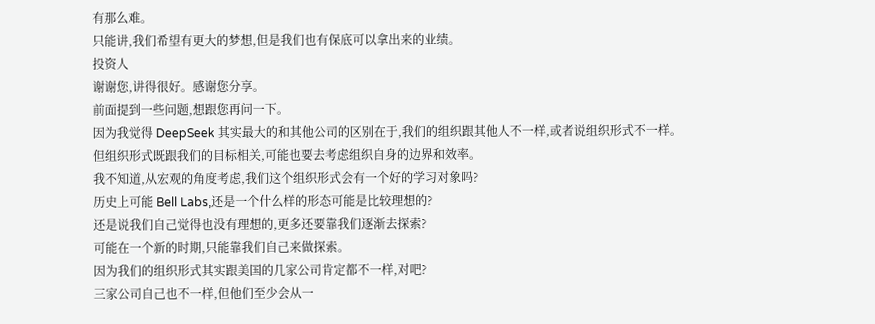有那么难。
只能讲,我们希望有更大的梦想,但是我们也有保底可以拿出来的业绩。
投资人
谢谢您,讲得很好。感谢您分享。
前面提到一些问题,想跟您再问一下。
因为我觉得 DeepSeek 其实最大的和其他公司的区别在于,我们的组织跟其他人不一样,或者说组织形式不一样。
但组织形式既跟我们的目标相关,可能也要去考虑组织自身的边界和效率。
我不知道,从宏观的角度考虑,我们这个组织形式会有一个好的学习对象吗?
历史上可能 Bell Labs,还是一个什么样的形态可能是比较理想的?
还是说我们自己觉得也没有理想的,更多还要靠我们逐渐去探索?
可能在一个新的时期,只能靠我们自己来做探索。
因为我们的组织形式其实跟美国的几家公司肯定都不一样,对吧?
三家公司自己也不一样,但他们至少会从一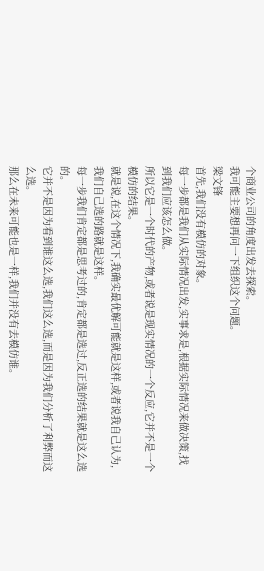个商业公司的角度出发去探索。
我可能主要想再问一下组织这个问题。
梁文锋
首先,我们没有模仿的对象。
每一步都是我们从实际情况出发,实事求是,根据实际情况来做决策,找到我们应该怎么做。
所以它是一个时代的产物,或者说是现实情况的一个反应,它并不是一个模仿的结果。
就是说,在这个情况下,我确实最优解可能就是这样,或者说我自己认为,我们自己选的路就是这样。
每一步我们肯定都是思考过的,肯定都是选过,反正选的结果就是这么选的。
它并不是因为看到谁这么选,我们这么选,而是因为我们分析了利弊而这么选。
那么在未来可能也是一样,我们并没有去模仿谁。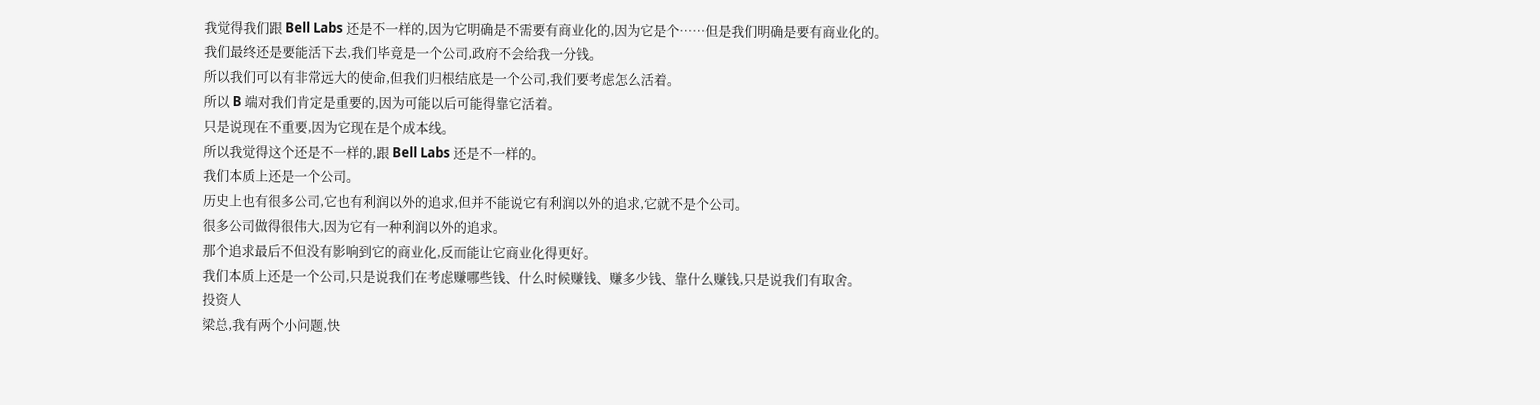我觉得我们跟 Bell Labs 还是不一样的,因为它明确是不需要有商业化的,因为它是个……但是我们明确是要有商业化的。
我们最终还是要能活下去,我们毕竟是一个公司,政府不会给我一分钱。
所以我们可以有非常远大的使命,但我们归根结底是一个公司,我们要考虑怎么活着。
所以 B 端对我们肯定是重要的,因为可能以后可能得靠它活着。
只是说现在不重要,因为它现在是个成本线。
所以我觉得这个还是不一样的,跟 Bell Labs 还是不一样的。
我们本质上还是一个公司。
历史上也有很多公司,它也有利润以外的追求,但并不能说它有利润以外的追求,它就不是个公司。
很多公司做得很伟大,因为它有一种利润以外的追求。
那个追求最后不但没有影响到它的商业化,反而能让它商业化得更好。
我们本质上还是一个公司,只是说我们在考虑赚哪些钱、什么时候赚钱、赚多少钱、靠什么赚钱,只是说我们有取舍。
投资人
梁总,我有两个小问题,快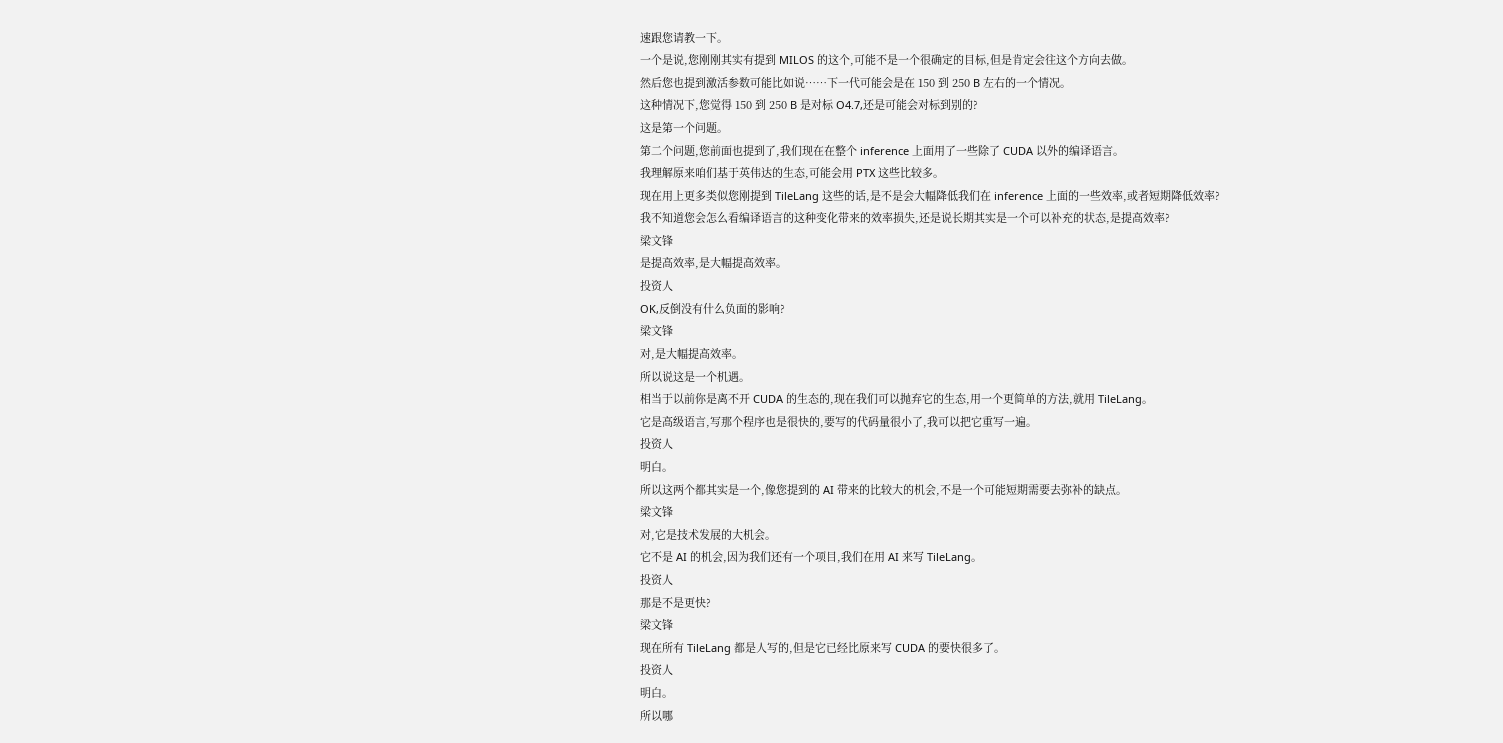速跟您请教一下。
一个是说,您刚刚其实有提到 MILOS 的这个,可能不是一个很确定的目标,但是肯定会往这个方向去做。
然后您也提到激活参数可能比如说……下一代可能会是在 150 到 250 B 左右的一个情况。
这种情况下,您觉得 150 到 250 B 是对标 O4.7,还是可能会对标到别的?
这是第一个问题。
第二个问题,您前面也提到了,我们现在在整个 inference 上面用了一些除了 CUDA 以外的编译语言。
我理解原来咱们基于英伟达的生态,可能会用 PTX 这些比较多。
现在用上更多类似您刚提到 TileLang 这些的话,是不是会大幅降低我们在 inference 上面的一些效率,或者短期降低效率?
我不知道您会怎么看编译语言的这种变化带来的效率损失,还是说长期其实是一个可以补充的状态,是提高效率?
梁文锋
是提高效率,是大幅提高效率。
投资人
OK,反倒没有什么负面的影响?
梁文锋
对,是大幅提高效率。
所以说这是一个机遇。
相当于以前你是离不开 CUDA 的生态的,现在我们可以抛弃它的生态,用一个更简单的方法,就用 TileLang。
它是高级语言,写那个程序也是很快的,要写的代码量很小了,我可以把它重写一遍。
投资人
明白。
所以这两个都其实是一个,像您提到的 AI 带来的比较大的机会,不是一个可能短期需要去弥补的缺点。
梁文锋
对,它是技术发展的大机会。
它不是 AI 的机会,因为我们还有一个项目,我们在用 AI 来写 TileLang。
投资人
那是不是更快?
梁文锋
现在所有 TileLang 都是人写的,但是它已经比原来写 CUDA 的要快很多了。
投资人
明白。
所以哪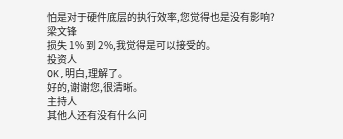怕是对于硬件底层的执行效率,您觉得也是没有影响?
梁文锋
损失 1% 到 2%,我觉得是可以接受的。
投资人
OK,明白,理解了。
好的,谢谢您,很清晰。
主持人
其他人还有没有什么问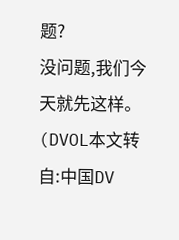题?
没问题,我们今天就先这样。
(DVOL本文转自:中国DV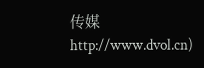传媒 http://www.dvol.cn)